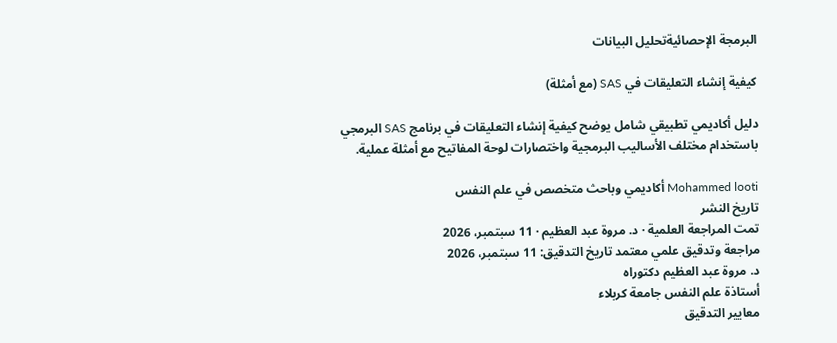البرمجة الإحصائيةتحليل البيانات

كيفية إنشاء التعليقات في SAS (مع أمثلة)

دليل أكاديمي تطبيقي شامل يوضح كيفية إنشاء التعليقات في برنامج SAS البرمجي باستخدام مختلف الأساليب البرمجية واختصارات لوحة المفاتيح مع أمثلة عملية.

Mohammed looti أكاديمي وباحث متخصص في علم النفس
تاريخ النشر
تمت المراجعة العلمية · د. مروة عبد العظيم · 11 سبتمبر، 2026
مراجعة وتدقيق علمي معتمد تاريخ التدقيق: 11 سبتمبر، 2026
د. مروة عبد العظيم دكتوراه
أستاذة علم النفس جامعة كربلاء
معايير التدقيق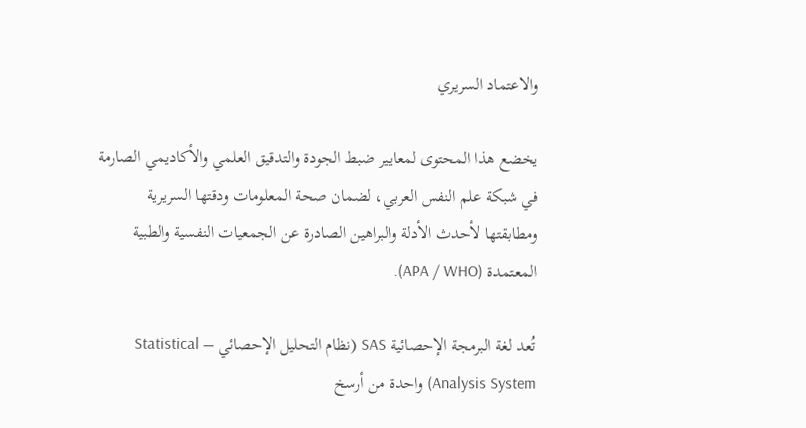والاعتماد السريري

يخضع هذا المحتوى لمعايير ضبط الجودة والتدقيق العلمي والأكاديمي الصارمة في شبكة علم النفس العربي، لضمان صحة المعلومات ودقتها السريرية ومطابقتها لأحدث الأدلة والبراهين الصادرة عن الجمعيات النفسية والطبية المعتمدة (APA / WHO).

تُعد لغة البرمجة الإحصائية SAS (نظام التحليل الإحصائي – Statistical Analysis System) واحدة من أرسخ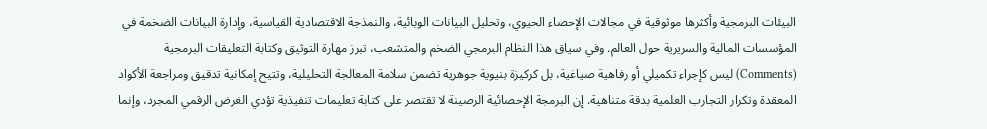البيئات البرمجية وأكثرها موثوقية في مجالات الإحصاء الحيوي، وتحليل البيانات الوبائية، والنمذجة الاقتصادية القياسية، وإدارة البيانات الضخمة في المؤسسات المالية والسريرية حول العالم. وفي سياق هذا النظام البرمجي الضخم والمتشعب، تبرز مهارة التوثيق وكتابة التعليقات البرمجية (Comments) ليس كإجراء تكميلي أو رفاهية صياغية، بل كركيزة بنيوية جوهرية تضمن سلامة المعالجة التحليلية، وتتيح إمكانية تدقيق ومراجعة الأكواد المعقدة وتكرار التجارب العلمية بدقة متناهية. إن البرمجة الإحصائية الرصينة لا تقتصر على كتابة تعليمات تنفيذية تؤدي الغرض الرقمي المجرد، وإنما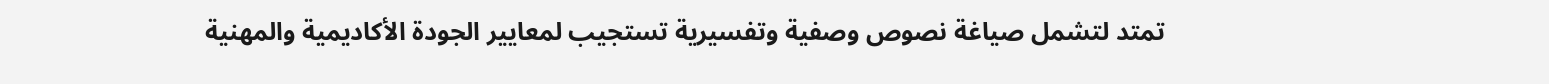تمتد لتشمل صياغة نصوص وصفية وتفسيرية تستجيب لمعايير الجودة الأكاديمية والمهنية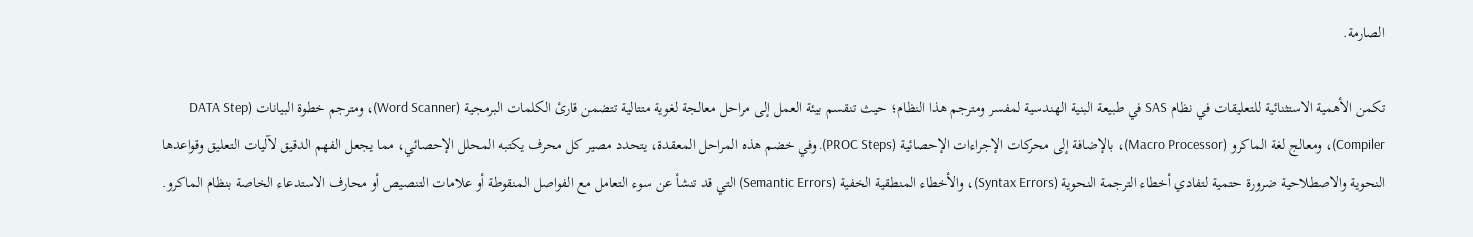الصارمة.

تكمن الأهمية الاستثنائية للتعليقات في نظام SAS في طبيعة البنية الهندسية لمفسر ومترجم هذا النظام؛ حيث تنقسم بيئة العمل إلى مراحل معالجة لغوية متتالية تتضمن قارئ الكلمات البرمجية (Word Scanner)، ومترجم خطوة البيانات (DATA Step Compiler)، ومعالج لغة الماكرو (Macro Processor)، بالإضافة إلى محركات الإجراءات الإحصائية (PROC Steps). وفي خضم هذه المراحل المعقدة، يتحدد مصير كل محرف يكتبه المحلل الإحصائي، مما يجعل الفهم الدقيق لآليات التعليق وقواعدها النحوية والاصطلاحية ضرورة حتمية لتفادي أخطاء الترجمة النحوية (Syntax Errors)، والأخطاء المنطقية الخفية (Semantic Errors) التي قد تنشأ عن سوء التعامل مع الفواصل المنقوطة أو علامات التنصيص أو محارف الاستدعاء الخاصة بنظام الماكرو.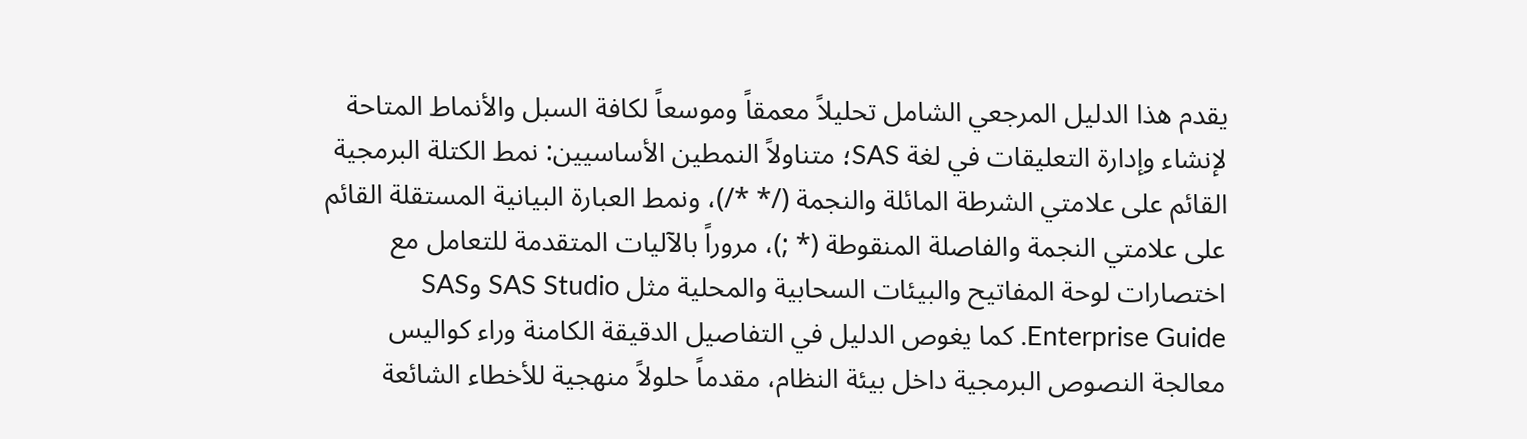يقدم هذا الدليل المرجعي الشامل تحليلاً معمقاً وموسعاً لكافة السبل والأنماط المتاحة لإنشاء وإدارة التعليقات في لغة SAS؛ متناولاً النمطين الأساسيين: نمط الكتلة البرمجية القائم على علامتي الشرطة المائلة والنجمة (/* */)، ونمط العبارة البيانية المستقلة القائم على علامتي النجمة والفاصلة المنقوطة (* ;)، مروراً بالآليات المتقدمة للتعامل مع اختصارات لوحة المفاتيح والبيئات السحابية والمحلية مثل SAS Studio وSAS Enterprise Guide. كما يغوص الدليل في التفاصيل الدقيقة الكامنة وراء كواليس معالجة النصوص البرمجية داخل بيئة النظام، مقدماً حلولاً منهجية للأخطاء الشائعة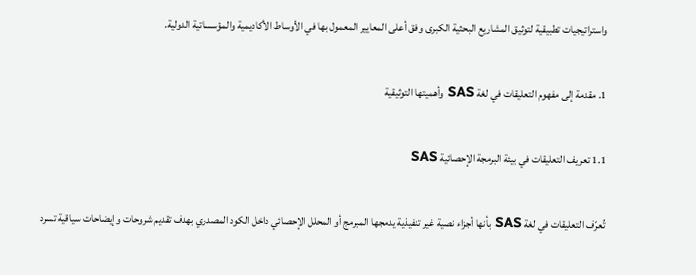واستراتيجيات تطبيقية لتوثيق المشاريع البحثية الكبرى وفق أعلى المعايير المعمول بها في الأوساط الأكاديمية والمؤسساتية الدولية.

1. مقدمة إلى مفهوم التعليقات في لغة SAS وأهميتها التوثيقية

1.1 تعريف التعليقات في بيئة البرمجة الإحصائية SAS

تُعرّف التعليقات في لغة SAS بأنها أجزاء نصية غير تنفيذية يدمجها المبرمج أو المحلل الإحصائي داخل الكود المصدري بهدف تقديم شروحات وإيضاحات سياقية تسرد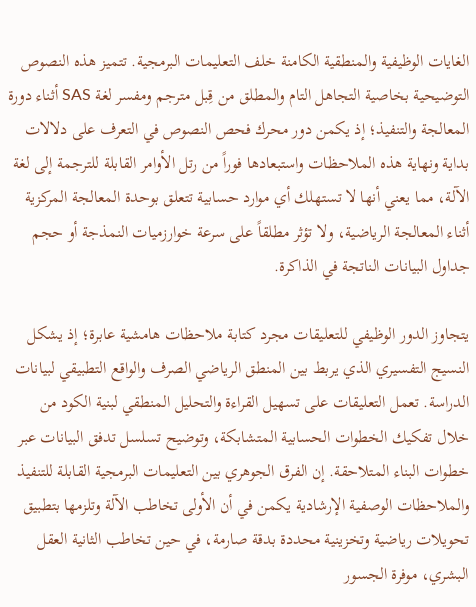الغايات الوظيفية والمنطقية الكامنة خلف التعليمات البرمجية. تتميز هذه النصوص التوضيحية بخاصية التجاهل التام والمطلق من قِبل مترجم ومفسر لغة SAS أثناء دورة المعالجة والتنفيذ؛ إذ يكمن دور محرك فحص النصوص في التعرف على دلالات بداية ونهاية هذه الملاحظات واستبعادها فوراً من رتل الأوامر القابلة للترجمة إلى لغة الآلة، مما يعني أنها لا تستهلك أي موارد حسابية تتعلق بوحدة المعالجة المركزية أثناء المعالجة الرياضية، ولا تؤثر مطلقاً على سرعة خوارزميات النمذجة أو حجم جداول البيانات الناتجة في الذاكرة.

يتجاوز الدور الوظيفي للتعليقات مجرد كتابة ملاحظات هامشية عابرة؛ إذ يشكل النسيج التفسيري الذي يربط بين المنطق الرياضي الصرف والواقع التطبيقي لبيانات الدراسة. تعمل التعليقات على تسهيل القراءة والتحليل المنطقي لبنية الكود من خلال تفكيك الخطوات الحسابية المتشابكة، وتوضيح تسلسل تدفق البيانات عبر خطوات البناء المتلاحقة. إن الفرق الجوهري بين التعليمات البرمجية القابلة للتنفيذ والملاحظات الوصفية الإرشادية يكمن في أن الأولى تخاطب الآلة وتلزمها بتطبيق تحويلات رياضية وتخزينية محددة بدقة صارمة، في حين تخاطب الثانية العقل البشري، موفرة الجسور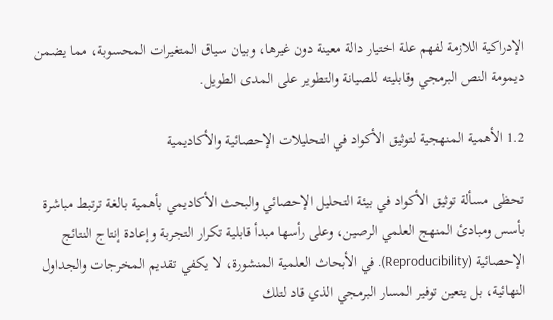الإدراكية اللازمة لفهم علة اختيار دالة معينة دون غيرها، وبيان سياق المتغيرات المحسوبة، مما يضمن ديمومة النص البرمجي وقابليته للصيانة والتطوير على المدى الطويل.

1.2 الأهمية المنهجية لتوثيق الأكواد في التحليلات الإحصائية والأكاديمية

تحظى مسألة توثيق الأكواد في بيئة التحليل الإحصائي والبحث الأكاديمي بأهمية بالغة ترتبط مباشرة بأسس ومبادئ المنهج العلمي الرصين، وعلى رأسها مبدأ قابلية تكرار التجربة وإعادة إنتاج النتائج الإحصائية (Reproducibility). في الأبحاث العلمية المنشورة، لا يكفي تقديم المخرجات والجداول النهائية، بل يتعين توفير المسار البرمجي الذي قاد لتلك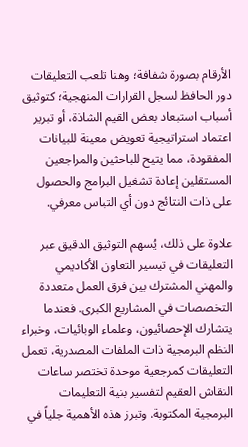الأرقام بصورة شفافة؛ وهنا تلعب التعليقات دور الحافظ لسجل القرارات المنهجية؛ كتوثيق أسباب استبعاد بعض القيم الشاذة، أو تبرير اعتماد استراتيجية تعويض معينة للبيانات المفقودة، مما يتيح للباحثين والمراجعين المستقلين إعادة تشغيل البرامج والحصول على ذات النتائج دون أي التباس معرفي.

علاوة على ذلك، يُسهم التوثيق الدقيق عبر التعليقات في تيسير التعاون الأكاديمي والمهني المشترك بين فرق العمل متعددة التخصصات في المشاريع الكبرى. فعندما يتشارك الإحصائيون، وعلماء الوبائيات، وخبراء النظم البرمجية ذات الملفات المصدرية، تعمل التعليقات كمرجعية موحدة تختصر ساعات النقاش العقيم لتفسير بنية التعليمات البرمجية المكتوبة. وتبرز هذه الأهمية جلياً في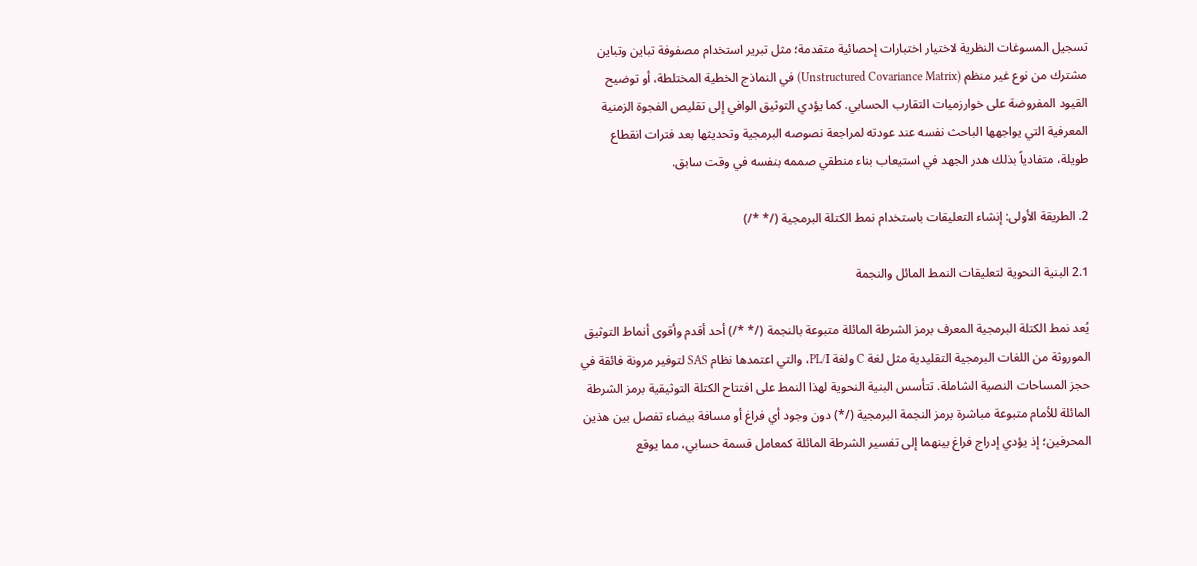تسجيل المسوغات النظرية لاختيار اختبارات إحصائية متقدمة؛ مثل تبرير استخدام مصفوفة تباين وتباين مشترك من نوع غير منظم (Unstructured Covariance Matrix) في النماذج الخطية المختلطة، أو توضيح القيود المفروضة على خوارزميات التقارب الحسابي. كما يؤدي التوثيق الوافي إلى تقليص الفجوة الزمنية المعرفية التي يواجهها الباحث نفسه عند عودته لمراجعة نصوصه البرمجية وتحديثها بعد فترات انقطاع طويلة، متفادياً بذلك هدر الجهد في استيعاب بناء منطقي صممه بنفسه في وقت سابق.

2. الطريقة الأولى: إنشاء التعليقات باستخدام نمط الكتلة البرمجية (/* */)

2.1 البنية النحوية لتعليقات النمط المائل والنجمة

يُعد نمط الكتلة البرمجية المعرف برمز الشرطة المائلة متبوعة بالنجمة (/* */) أحد أقدم وأقوى أنماط التوثيق الموروثة من اللغات البرمجية التقليدية مثل لغة C ولغة PL/I، والتي اعتمدها نظام SAS لتوفير مرونة فائقة في حجز المساحات النصية الشاملة. تتأسس البنية النحوية لهذا النمط على افتتاح الكتلة التوثيقية برمز الشرطة المائلة للأمام متبوعة مباشرة برمز النجمة البرمجية (/*) دون وجود أي فراغ أو مسافة بيضاء تفصل بين هذين المحرفين؛ إذ يؤدي إدراج فراغ بينهما إلى تفسير الشرطة المائلة كمعامل قسمة حسابي، مما يوقع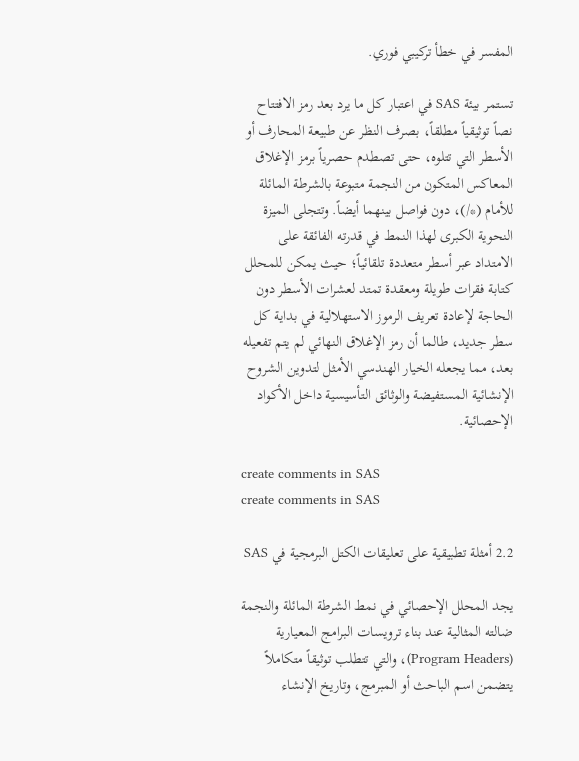المفسر في خطأ تركيبي فوري.

تستمر بيئة SAS في اعتبار كل ما يرد بعد رمز الافتتاح نصاً توثيقياً مطلقاً، بصرف النظر عن طبيعة المحارف أو الأسطر التي تتلوه، حتى تصطدم حصرياً برمز الإغلاق المعاكس المتكون من النجمة متبوعة بالشرطة المائلة للأمام (*/)، دون فواصل بينهما أيضاً. وتتجلى الميزة النحوية الكبرى لهذا النمط في قدرته الفائقة على الامتداد عبر أسطر متعددة تلقائياً؛ حيث يمكن للمحلل كتابة فقرات طويلة ومعقدة تمتد لعشرات الأسطر دون الحاجة لإعادة تعريف الرموز الاستهلالية في بداية كل سطر جديد، طالما أن رمز الإغلاق النهائي لم يتم تفعيله بعد، مما يجعله الخيار الهندسي الأمثل لتدوين الشروح الإنشائية المستفيضة والوثائق التأسيسية داخل الأكواد الإحصائية.

create comments in SAS
create comments in SAS

2.2 أمثلة تطبيقية على تعليقات الكتل البرمجية في SAS

يجد المحلل الإحصائي في نمط الشرطة المائلة والنجمة ضالته المثالية عند بناء ترويسات البرامج المعيارية (Program Headers)، والتي تتطلب توثيقاً متكاملاً يتضمن اسم الباحث أو المبرمج، وتاريخ الإنشاء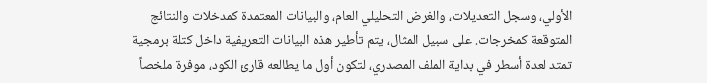الأولي، وسجل التعديلات، والغرض التحليلي العام، والبيانات المعتمدة كمدخلات والنتائج المتوقعة كمخرجات. على سبيل المثال، يتم تأطير هذه البيانات التعريفية داخل كتلة برمجية تمتد لعدة أسطر في بداية الملف المصدري، لتكون أول ما يطالعه قارئ الكود، موفرة ملخصاً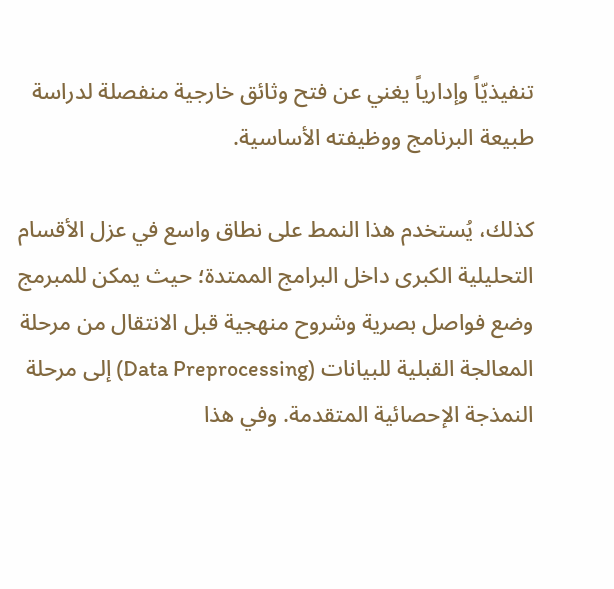تنفيذيّاً وإدارياً يغني عن فتح وثائق خارجية منفصلة لدراسة طبيعة البرنامج ووظيفته الأساسية.

كذلك، يُستخدم هذا النمط على نطاق واسع في عزل الأقسام التحليلية الكبرى داخل البرامج الممتدة؛ حيث يمكن للمبرمج وضع فواصل بصرية وشروح منهجية قبل الانتقال من مرحلة المعالجة القبلية للبيانات (Data Preprocessing) إلى مرحلة النمذجة الإحصائية المتقدمة. وفي هذا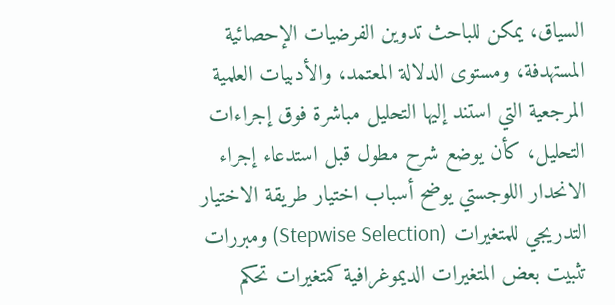السياق، يمكن للباحث تدوين الفرضيات الإحصائية المستهدفة، ومستوى الدلالة المعتمد، والأدبيات العلمية المرجعية التي استند إليها التحليل مباشرة فوق إجراءات التحليل، كأن يوضع شرح مطول قبل استدعاء إجراء الانحدار اللوجستي يوضح أسباب اختيار طريقة الاختيار التدريجي للمتغيرات (Stepwise Selection) ومبررات تثبيت بعض المتغيرات الديموغرافية كمتغيرات تحكم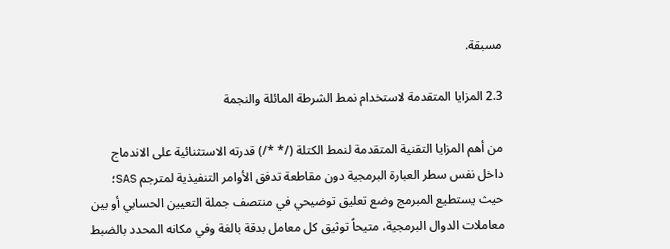مسبقة.

2.3 المزايا المتقدمة لاستخدام نمط الشرطة المائلة والنجمة

من أهم المزايا التقنية المتقدمة لنمط الكتلة (/* */) قدرته الاستثنائية على الاندماج داخل نفس سطر العبارة البرمجية دون مقاطعة تدفق الأوامر التنفيذية لمترجم SAS؛ حيث يستطيع المبرمج وضع تعليق توضيحي في منتصف جملة التعيين الحسابي أو بين معاملات الدوال البرمجية، متيحاً توثيق كل معامل بدقة بالغة وفي مكانه المحدد بالضبط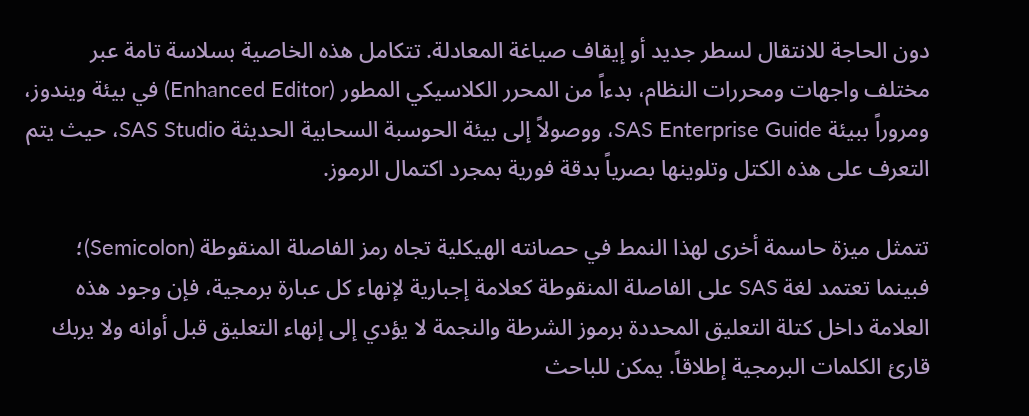دون الحاجة للانتقال لسطر جديد أو إيقاف صياغة المعادلة. تتكامل هذه الخاصية بسلاسة تامة عبر مختلف واجهات ومحررات النظام، بدءاً من المحرر الكلاسيكي المطور (Enhanced Editor) في بيئة ويندوز، ومروراً ببيئة SAS Enterprise Guide، ووصولاً إلى بيئة الحوسبة السحابية الحديثة SAS Studio، حيث يتم التعرف على هذه الكتل وتلوينها بصرياً بدقة فورية بمجرد اكتمال الرموز.

تتمثل ميزة حاسمة أخرى لهذا النمط في حصانته الهيكلية تجاه رمز الفاصلة المنقوطة (Semicolon)؛ فبينما تعتمد لغة SAS على الفاصلة المنقوطة كعلامة إجبارية لإنهاء كل عبارة برمجية، فإن وجود هذه العلامة داخل كتلة التعليق المحددة برموز الشرطة والنجمة لا يؤدي إلى إنهاء التعليق قبل أوانه ولا يربك قارئ الكلمات البرمجية إطلاقاً. يمكن للباحث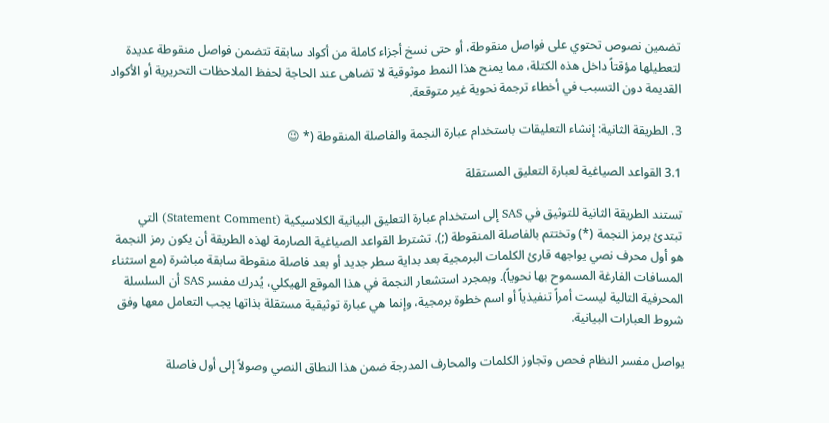تضمين نصوص تحتوي على فواصل منقوطة، أو حتى نسخ أجزاء كاملة من أكواد سابقة تتضمن فواصل منقوطة عديدة لتعطيلها مؤقتاً داخل هذه الكتلة، مما يمنح هذا النمط موثوقية لا تضاهى عند الحاجة لحفظ الملاحظات التحريرية أو الأكواد القديمة دون التسبب في أخطاء ترجمة نحوية غير متوقعة.

3. الطريقة الثانية: إنشاء التعليقات باستخدام عبارة النجمة والفاصلة المنقوطة (* 😉

3.1 القواعد الصياغية لعبارة التعليق المستقلة

تستند الطريقة الثانية للتوثيق في SAS إلى استخدام عبارة التعليق البيانية الكلاسيكية (Statement Comment) التي تبتدئ برمز النجمة (*) وتختتم بالفاصلة المنقوطة (;). تشترط القواعد الصياغية الصارمة لهذه الطريقة أن يكون رمز النجمة هو أول محرف نصي يواجهه قارئ الكلمات البرمجية بعد بداية سطر جديد أو بعد فاصلة منقوطة سابقة مباشرة (مع استثناء المسافات الفارغة المسموح بها نحوياً). وبمجرد استشعار النجمة في هذا الموقع الهيكلي، يُدرك مفسر SAS أن السلسلة المحرفية التالية ليست أمراً تنفيذياً أو اسم خطوة برمجية، وإنما هي عبارة توثيقية مستقلة بذاتها يجب التعامل معها وفق شروط العبارات البيانية.

يواصل مفسر النظام فحص وتجاوز الكلمات والمحارف المدرجة ضمن هذا النطاق النصي وصولاً إلى أول فاصلة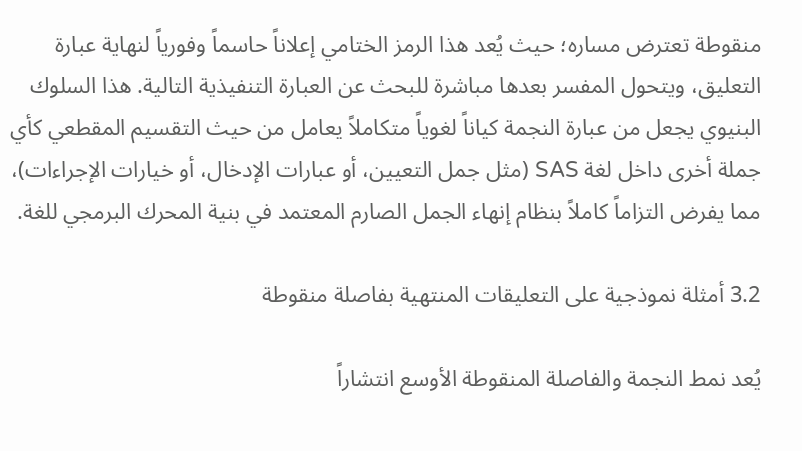منقوطة تعترض مساره؛ حيث يُعد هذا الرمز الختامي إعلاناً حاسماً وفورياً لنهاية عبارة التعليق، ويتحول المفسر بعدها مباشرة للبحث عن العبارة التنفيذية التالية. هذا السلوك البنيوي يجعل من عبارة النجمة كياناً لغوياً متكاملاً يعامل من حيث التقسيم المقطعي كأي جملة أخرى داخل لغة SAS (مثل جمل التعيين، أو عبارات الإدخال، أو خيارات الإجراءات)، مما يفرض التزاماً كاملاً بنظام إنهاء الجمل الصارم المعتمد في بنية المحرك البرمجي للغة.

3.2 أمثلة نموذجية على التعليقات المنتهية بفاصلة منقوطة

يُعد نمط النجمة والفاصلة المنقوطة الأوسع انتشاراً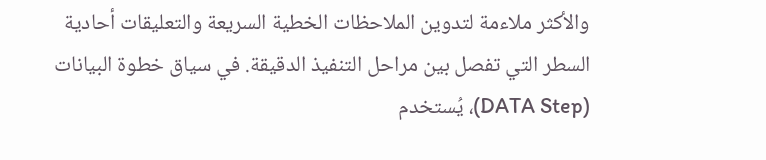والأكثر ملاءمة لتدوين الملاحظات الخطية السريعة والتعليقات أحادية السطر التي تفصل بين مراحل التنفيذ الدقيقة. في سياق خطوة البيانات (DATA Step)، يُستخدم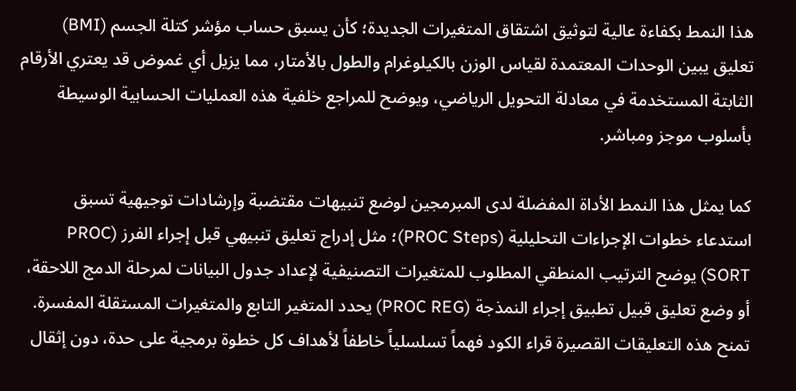هذا النمط بكفاءة عالية لتوثيق اشتقاق المتغيرات الجديدة؛ كأن يسبق حساب مؤشر كتلة الجسم (BMI) تعليق يبين الوحدات المعتمدة لقياس الوزن بالكيلوغرام والطول بالأمتار، مما يزيل أي غموض قد يعتري الأرقام الثابتة المستخدمة في معادلة التحويل الرياضي، ويوضح للمراجع خلفية هذه العمليات الحسابية الوسيطة بأسلوب موجز ومباشر.

كما يمثل هذا النمط الأداة المفضلة لدى المبرمجين لوضع تنبيهات مقتضبة وإرشادات توجيهية تسبق استدعاء خطوات الإجراءات التحليلية (PROC Steps)؛ مثل إدراج تعليق تنبيهي قبل إجراء الفرز (PROC SORT) يوضح الترتيب المنطقي المطلوب للمتغيرات التصنيفية لإعداد جدول البيانات لمرحلة الدمج اللاحقة، أو وضع تعليق قبيل تطبيق إجراء النمذجة (PROC REG) يحدد المتغير التابع والمتغيرات المستقلة المفسرة. تمنح هذه التعليقات القصيرة قراء الكود فهماً تسلسلياً خاطفاً لأهداف كل خطوة برمجية على حدة، دون إثقال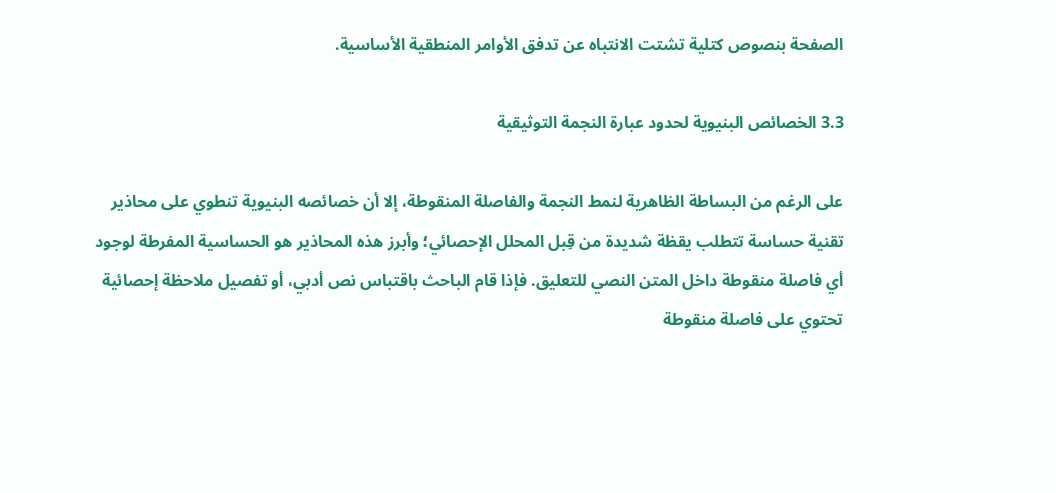الصفحة بنصوص كتلية تشتت الانتباه عن تدفق الأوامر المنطقية الأساسية.

3.3 الخصائص البنيوية لحدود عبارة النجمة التوثيقية

على الرغم من البساطة الظاهرية لنمط النجمة والفاصلة المنقوطة، إلا أن خصائصه البنيوية تنطوي على محاذير تقنية حساسة تتطلب يقظة شديدة من قِبل المحلل الإحصائي؛ وأبرز هذه المحاذير هو الحساسية المفرطة لوجود أي فاصلة منقوطة داخل المتن النصي للتعليق. فإذا قام الباحث باقتباس نص أدبي، أو تفصيل ملاحظة إحصائية تحتوي على فاصلة منقوطة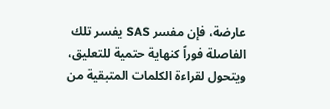عارضة، فإن مفسر SAS يفسر تلك الفاصلة فوراً كنهاية حتمية للتعليق، ويتحول لقراءة الكلمات المتبقية من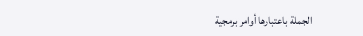الجملة باعتبارها أوامر برمجية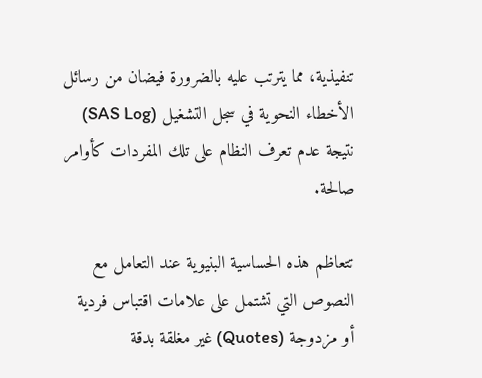تنفيذية، مما يترتب عليه بالضرورة فيضان من رسائل الأخطاء النحوية في سجل التشغيل (SAS Log) نتيجة عدم تعرف النظام على تلك المفردات كأوامر صالحة.

تتعاظم هذه الحساسية البنيوية عند التعامل مع النصوص التي تشتمل على علامات اقتباس فردية أو مزدوجة (Quotes) غير مغلقة بدقة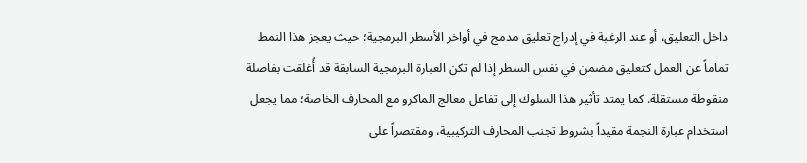داخل التعليق، أو عند الرغبة في إدراج تعليق مدمج في أواخر الأسطر البرمجية؛ حيث يعجز هذا النمط تماماً عن العمل كتعليق مضمن في نفس السطر إذا لم تكن العبارة البرمجية السابقة قد أُغلقت بفاصلة منقوطة مستقلة. كما يمتد تأثير هذا السلوك إلى تفاعل معالج الماكرو مع المحارف الخاصة؛ مما يجعل استخدام عبارة النجمة مقيداً بشروط تجنب المحارف التركيبية، ومقتصراً على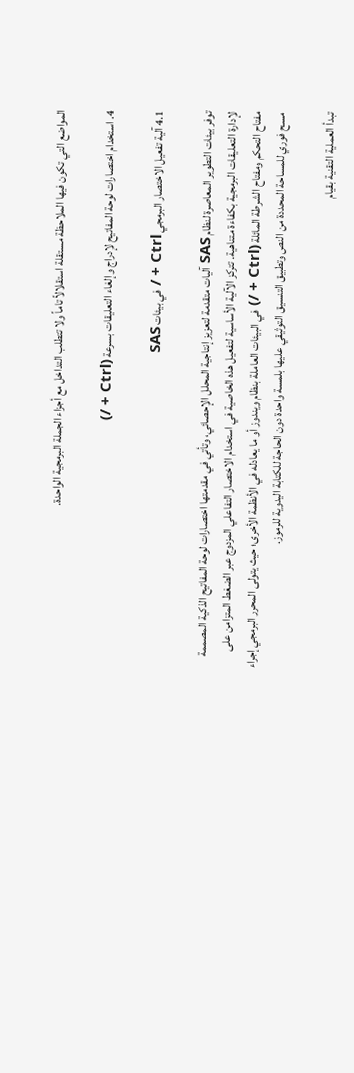المواضع التي تكون فيها الملاحظة مستقلة استقلالاً تاماً ولا تتطلب التداخل مع أجزاء الجملة البرمجية الواحدة.

4. استخدام اختصارات لوحة المفاتيح لإدراج وإلغاء التعليقات بسرعة (Ctrl + /)

4.1 آلية تفعيل الاختصار البرمجي Ctrl + / في بيئات SAS

توفر بيئات التطوير المعاصرة لنظام SAS آليات متقدمة لتعزيز إنتاجية المحلل الإحصائي، وتأتي في مقدمتها اختصارات لوحة المفاتيح الذكية المصممة لإدارة التعليقات البرمجية بكفاءة متناهية. تتركز الآلية الأساسية لتفعيل هذه الخاصية في استخدام الاختصار التفاعلي المزدوج عبر الضغط المتزامن على مفتاح التحكم ومفتاح الشرطة المائلة (Ctrl + /) في البيئات العاملة بنظام ويندوز أو ما يعادله في الأنظمة الأخرى؛ حيث يتولى المحرر البرمجي إجراء مسح فوري للمساحة المحددة من النص وتطبيق التنسيق التوثيقي عليها بلمسة واحدة دون الحاجة للكتابة اليدوية للرموز.

تبدأ العملية التقنية بقيام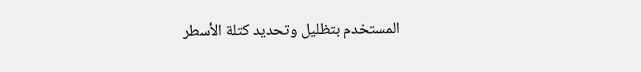المستخدم بتظليل وتحديد كتلة الأسطر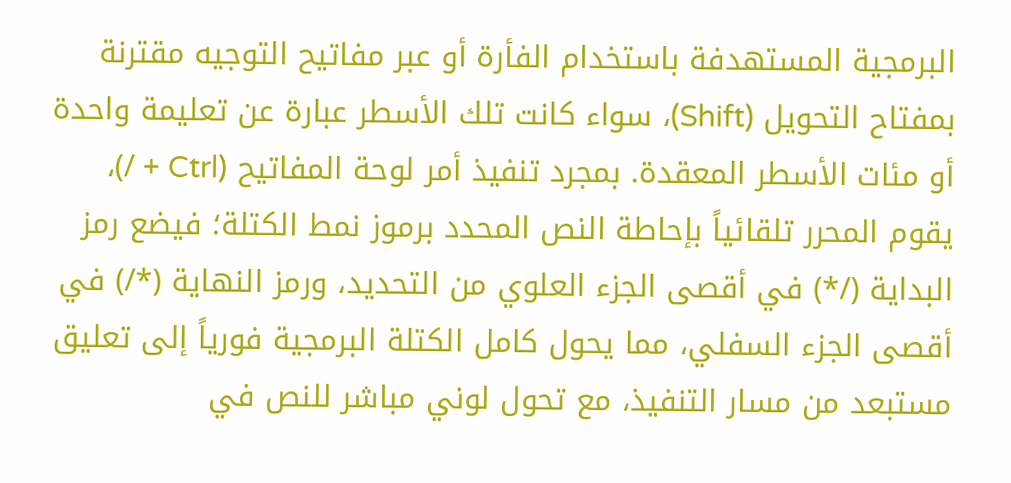البرمجية المستهدفة باستخدام الفأرة أو عبر مفاتيح التوجيه مقترنة بمفتاح التحويل (Shift)، سواء كانت تلك الأسطر عبارة عن تعليمة واحدة أو مئات الأسطر المعقدة. بمجرد تنفيذ أمر لوحة المفاتيح (Ctrl + /)، يقوم المحرر تلقائياً بإحاطة النص المحدد برموز نمط الكتلة؛ فيضع رمز البداية (/*) في أقصى الجزء العلوي من التحديد، ورمز النهاية (*/) في أقصى الجزء السفلي، مما يحول كامل الكتلة البرمجية فورياً إلى تعليق مستبعد من مسار التنفيذ، مع تحول لوني مباشر للنص في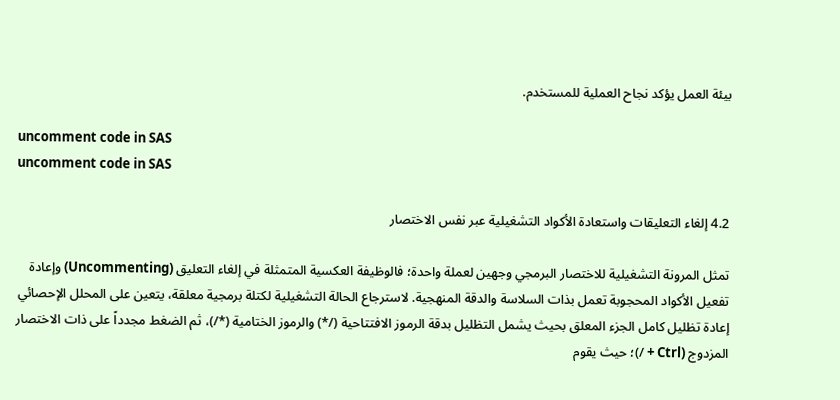بيئة العمل يؤكد نجاح العملية للمستخدم.

uncomment code in SAS
uncomment code in SAS

4.2 إلغاء التعليقات واستعادة الأكواد التشغيلية عبر نفس الاختصار

تمثل المرونة التشغيلية للاختصار البرمجي وجهين لعملة واحدة؛ فالوظيفة العكسية المتمثلة في إلغاء التعليق (Uncommenting) وإعادة تفعيل الأكواد المحجوبة تعمل بذات السلاسة والدقة المنهجية. لاسترجاع الحالة التشغيلية لكتلة برمجية معلقة، يتعين على المحلل الإحصائي إعادة تظليل كامل الجزء المعلق بحيث يشمل التظليل بدقة الرموز الافتتاحية (/*) والرموز الختامية (*/)، ثم الضغط مجدداً على ذات الاختصار المزدوج (Ctrl + /)؛ حيث يقوم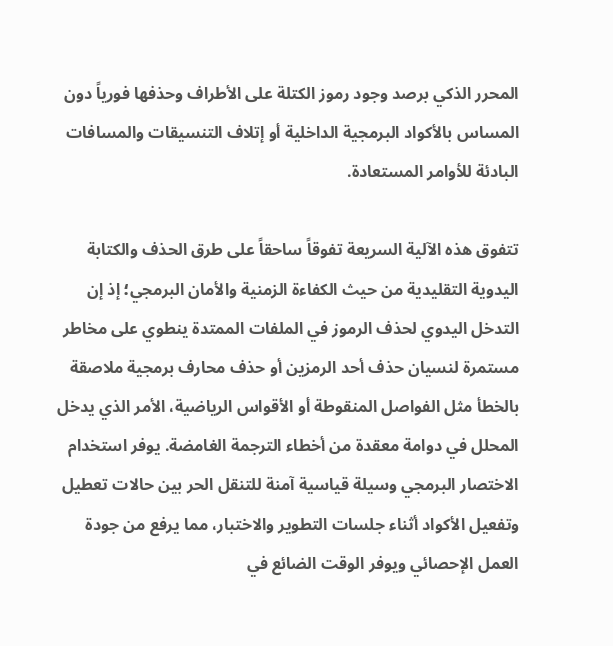المحرر الذكي برصد وجود رموز الكتلة على الأطراف وحذفها فورياً دون المساس بالأكواد البرمجية الداخلية أو إتلاف التنسيقات والمسافات البادئة للأوامر المستعادة.

تتفوق هذه الآلية السريعة تفوقاً ساحقاً على طرق الحذف والكتابة اليدوية التقليدية من حيث الكفاءة الزمنية والأمان البرمجي؛ إذ إن التدخل اليدوي لحذف الرموز في الملفات الممتدة ينطوي على مخاطر مستمرة لنسيان حذف أحد الرمزين أو حذف محارف برمجية ملاصقة بالخطأ مثل الفواصل المنقوطة أو الأقواس الرياضية، الأمر الذي يدخل المحلل في دوامة معقدة من أخطاء الترجمة الغامضة. يوفر استخدام الاختصار البرمجي وسيلة قياسية آمنة للتنقل الحر بين حالات تعطيل وتفعيل الأكواد أثناء جلسات التطوير والاختبار، مما يرفع من جودة العمل الإحصائي ويوفر الوقت الضائع في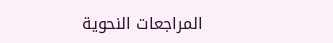المراجعات النحوية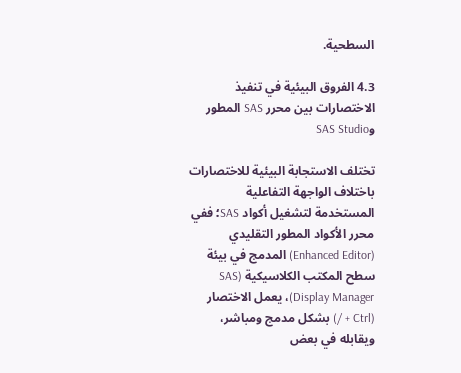السطحية.

4.3 الفروق البيئية في تنفيذ الاختصارات بين محرر SAS المطور وSAS Studio

تختلف الاستجابة البيئية للاختصارات باختلاف الواجهة التفاعلية المستخدمة لتشغيل أكواد SAS؛ ففي محرر الأكواد المطور التقليدي (Enhanced Editor) المدمج في بيئة سطح المكتب الكلاسيكية (SAS Display Manager)، يعمل الاختصار (Ctrl + /) بشكل مدمج ومباشر، ويقابله في بعض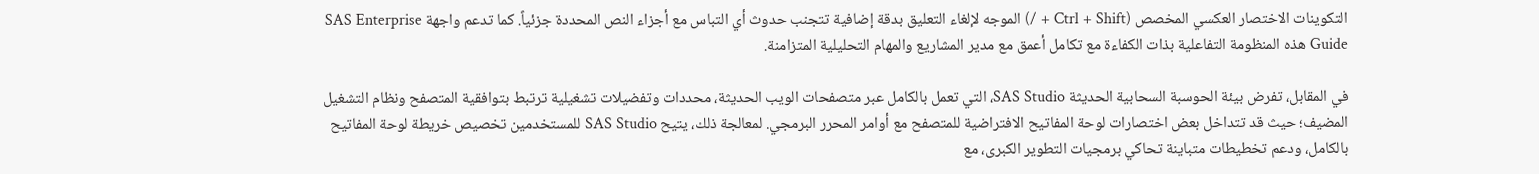التكوينات الاختصار العكسي المخصص (Ctrl + Shift + /) الموجه لإلغاء التعليق بدقة إضافية تتجنب حدوث أي التباس مع أجزاء النص المحددة جزئياً. كما تدعم واجهة SAS Enterprise Guide هذه المنظومة التفاعلية بذات الكفاءة مع تكامل أعمق مع مدير المشاريع والمهام التحليلية المتزامنة.

في المقابل، تفرض بيئة الحوسبة السحابية الحديثة SAS Studio، التي تعمل بالكامل عبر متصفحات الويب الحديثة، محددات وتفضيلات تشغيلية ترتبط بتوافقية المتصفح ونظام التشغيل المضيف؛ حيث قد تتداخل بعض اختصارات لوحة المفاتيح الافتراضية للمتصفح مع أوامر المحرر البرمجي. لمعالجة ذلك، يتيح SAS Studio للمستخدمين تخصيص خريطة لوحة المفاتيح بالكامل، ودعم تخطيطات متباينة تحاكي برمجيات التطوير الكبرى، مع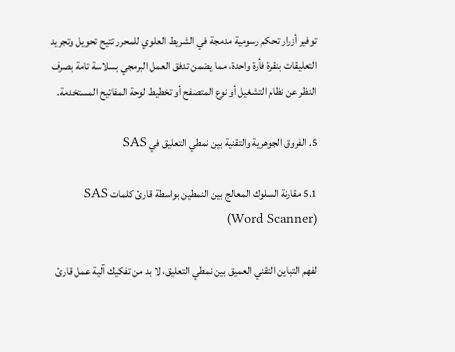توفير أزرار تحكم رسومية مدمجة في الشريط العلوي للمحرر تتيح تحويل وتجريد التعليقات بنقرة فأرة واحدة، مما يضمن تدفق العمل البرمجي بسلاسة تامة بصرف النظر عن نظام التشغيل أو نوع المتصفح أو تخطيط لوحة المفاتيح المستخدمة.

5. الفروق الجوهرية والتقنية بين نمطي التعليق في SAS

5.1 مقارنة السلوك المعالج بين النمطين بواسطة قارئ كلمات SAS (Word Scanner)

لفهم التباين التقني العميق بين نمطي التعليق، لا بد من تفكيك آلية عمل قارئ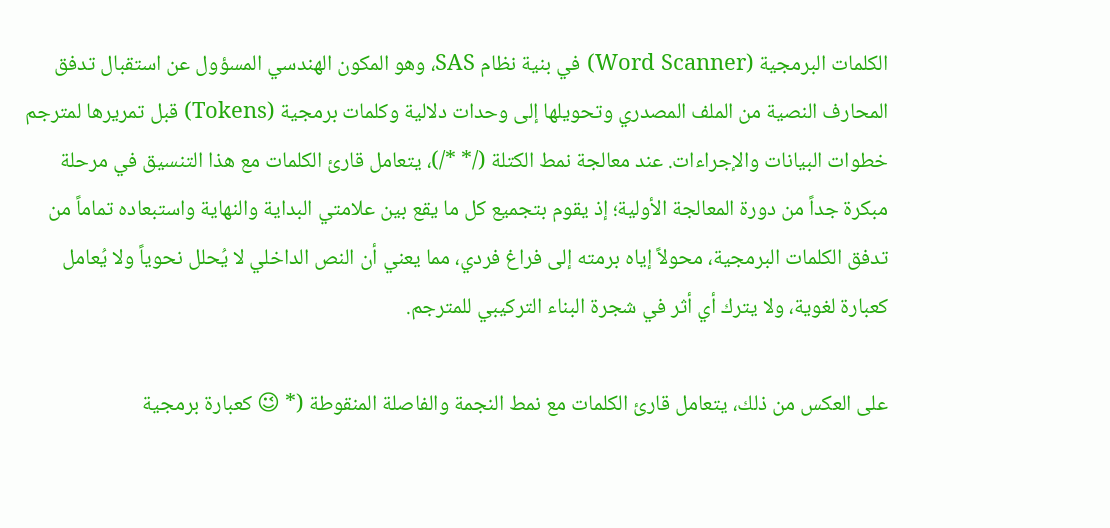الكلمات البرمجية (Word Scanner) في بنية نظام SAS، وهو المكون الهندسي المسؤول عن استقبال تدفق المحارف النصية من الملف المصدري وتحويلها إلى وحدات دلالية وكلمات برمجية (Tokens) قبل تمريرها لمترجم خطوات البيانات والإجراءات. عند معالجة نمط الكتلة (/* */)، يتعامل قارئ الكلمات مع هذا التنسيق في مرحلة مبكرة جداً من دورة المعالجة الأولية؛ إذ يقوم بتجميع كل ما يقع بين علامتي البداية والنهاية واستبعاده تماماً من تدفق الكلمات البرمجية، محولاً إياه برمته إلى فراغ فردي، مما يعني أن النص الداخلي لا يُحلل نحوياً ولا يُعامل كعبارة لغوية، ولا يترك أي أثر في شجرة البناء التركيبي للمترجم.

على العكس من ذلك، يتعامل قارئ الكلمات مع نمط النجمة والفاصلة المنقوطة (* 😉 كعبارة برمجية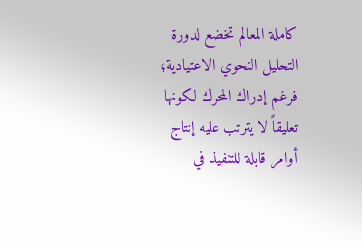كاملة المعالم تخضع لدورة التحليل النحوي الاعتيادية؛ فرغم إدراك المحرك لكونها تعليقاً لا يترتب عليه إنتاج أوامر قابلة للتنفيذ في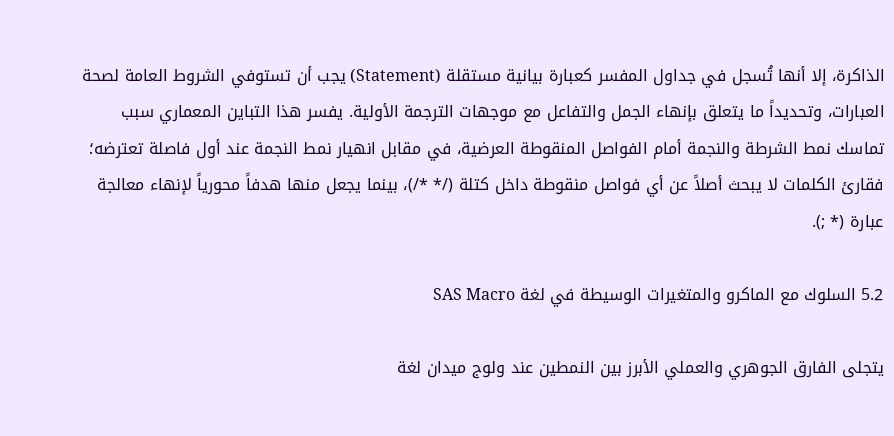الذاكرة، إلا أنها تُسجل في جداول المفسر كعبارة بيانية مستقلة (Statement) يجب أن تستوفي الشروط العامة لصحة العبارات، وتحديداً ما يتعلق بإنهاء الجمل والتفاعل مع موجهات الترجمة الأولية. يفسر هذا التباين المعماري سبب تماسك نمط الشرطة والنجمة أمام الفواصل المنقوطة العرضية، في مقابل انهيار نمط النجمة عند أول فاصلة تعترضه؛ فقارئ الكلمات لا يبحث أصلاً عن أي فواصل منقوطة داخل كتلة (/* */)، بينما يجعل منها هدفاً محورياً لإنهاء معالجة عبارة (* ;).

5.2 السلوك مع الماكرو والمتغيرات الوسيطة في لغة SAS Macro

يتجلى الفارق الجوهري والعملي الأبرز بين النمطين عند ولوج ميدان لغة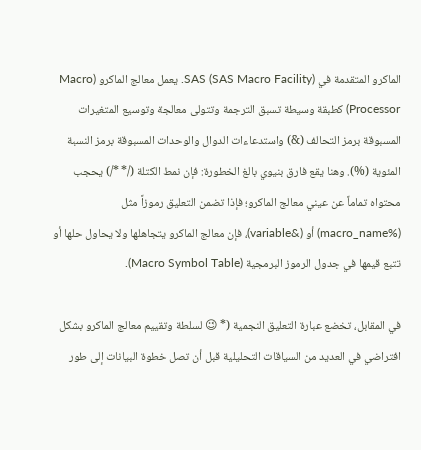الماكرو المتقدمة في SAS (SAS Macro Facility). يعمل معالج الماكرو (Macro Processor) كطبقة وسيطة تسبق الترجمة وتتولى معالجة وتوسيع المتغيرات المسبوقة برمز التحالف (&) واستدعاءات الدوال والوحدات المسبوقة برمز النسبة المئوية (%). وهنا يقع فارق بنيوي بالغ الخطورة: فإن نمط الكتلة (/* */) يحجب محتواه تماماً عن عيني معالج الماكرو؛ فإذا تضمن التعليق رموزاً مثل (%macro_name) أو (&variable)، فإن معالج الماكرو يتجاهلها ولا يحاول حلها أو تتبع قيمها في جدول الرموز البرمجية (Macro Symbol Table).

في المقابل، تخضع عبارة التعليق النجمية (* 😉 لسلطة وتقييم معالج الماكرو بشكل افتراضي في العديد من السياقات التحليلية قبل أن تصل خطوة البيانات إلى طور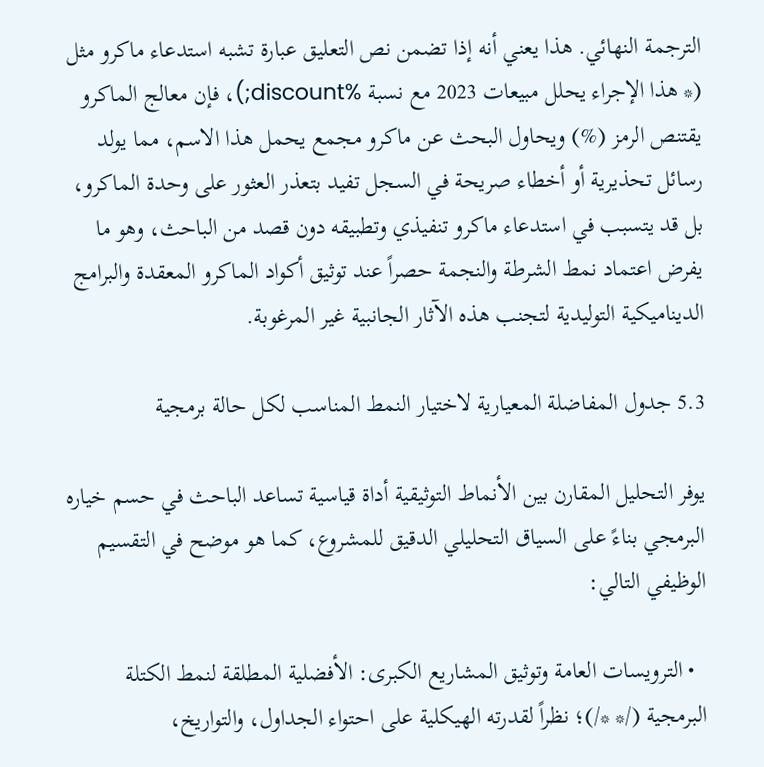الترجمة النهائي. هذا يعني أنه إذا تضمن نص التعليق عبارة تشبه استدعاء ماكرو مثل (* هذا الإجراء يحلل مبيعات 2023 مع نسبة %discount;)، فإن معالج الماكرو يقتنص الرمز (%) ويحاول البحث عن ماكرو مجمع يحمل هذا الاسم، مما يولد رسائل تحذيرية أو أخطاء صريحة في السجل تفيد بتعذر العثور على وحدة الماكرو، بل قد يتسبب في استدعاء ماكرو تنفيذي وتطبيقه دون قصد من الباحث، وهو ما يفرض اعتماد نمط الشرطة والنجمة حصراً عند توثيق أكواد الماكرو المعقدة والبرامج الديناميكية التوليدية لتجنب هذه الآثار الجانبية غير المرغوبة.

5.3 جدول المفاضلة المعيارية لاختيار النمط المناسب لكل حالة برمجية

يوفر التحليل المقارن بين الأنماط التوثيقية أداة قياسية تساعد الباحث في حسم خياره البرمجي بناءً على السياق التحليلي الدقيق للمشروع، كما هو موضح في التقسيم الوظيفي التالي:

  • الترويسات العامة وتوثيق المشاريع الكبرى: الأفضلية المطلقة لنمط الكتلة البرمجية (/* */)؛ نظراً لقدرته الهيكلية على احتواء الجداول، والتواريخ،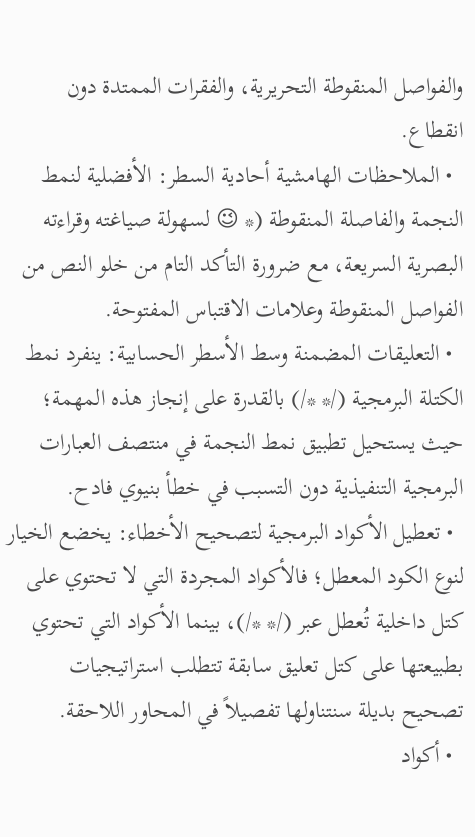والفواصل المنقوطة التحريرية، والفقرات الممتدة دون انقطاع.
  • الملاحظات الهامشية أحادية السطر: الأفضلية لنمط النجمة والفاصلة المنقوطة (* 😉 لسهولة صياغته وقراءته البصرية السريعة، مع ضرورة التأكد التام من خلو النص من الفواصل المنقوطة وعلامات الاقتباس المفتوحة.
  • التعليقات المضمنة وسط الأسطر الحسابية: ينفرد نمط الكتلة البرمجية (/* */) بالقدرة على إنجاز هذه المهمة؛ حيث يستحيل تطبيق نمط النجمة في منتصف العبارات البرمجية التنفيذية دون التسبب في خطأ بنيوي فادح.
  • تعطيل الأكواد البرمجية لتصحيح الأخطاء: يخضع الخيار لنوع الكود المعطل؛ فالأكواد المجردة التي لا تحتوي على كتل داخلية تُعطل عبر (/* */)، بينما الأكواد التي تحتوي بطبيعتها على كتل تعليق سابقة تتطلب استراتيجيات تصحيح بديلة سنتناولها تفصيلاً في المحاور اللاحقة.
  • أكواد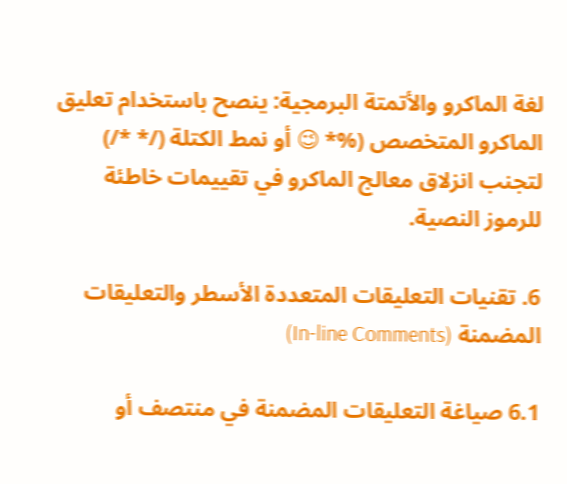لغة الماكرو والأتمتة البرمجية: ينصح باستخدام تعليق الماكرو المتخصص (%* 😉 أو نمط الكتلة (/* */) لتجنب انزلاق معالج الماكرو في تقييمات خاطئة للرموز النصية.

6. تقنيات التعليقات المتعددة الأسطر والتعليقات المضمنة (In-line Comments)

6.1 صياغة التعليقات المضمنة في منتصف أو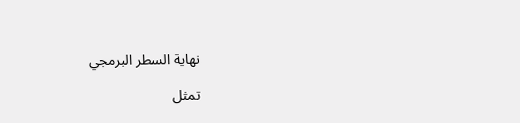نهاية السطر البرمجي

تمثل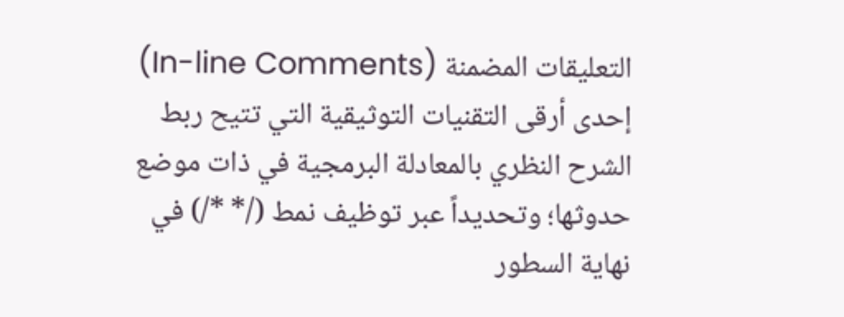التعليقات المضمنة (In-line Comments) إحدى أرقى التقنيات التوثيقية التي تتيح ربط الشرح النظري بالمعادلة البرمجية في ذات موضع حدوثها؛ وتحديداً عبر توظيف نمط (/* */) في نهاية السطور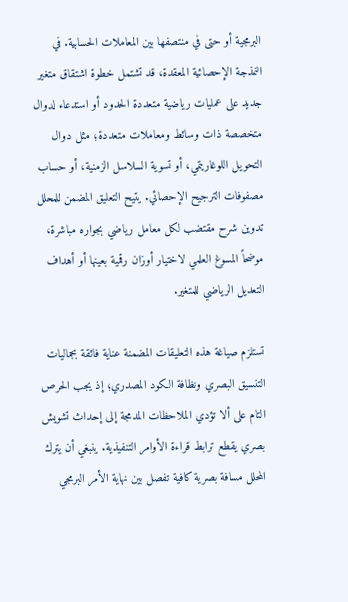البرمجية أو حتى في منتصفها بين المعاملات الحسابية. في النمذجة الإحصائية المعقدة، قد تشتمل خطوة اشتقاق متغير جديد على عمليات رياضية متعددة الحدود أو استدعاء لدوال متخصصة ذات وسائط ومعاملات متعددة؛ مثل دوال التحويل اللوغاريتمي، أو تسوية السلاسل الزمنية، أو حساب مصفوفات الترجيح الإحصائي. يتيح التعليق المضمن للمحلل تدوين شرح مقتضب لكل معامل رياضي بجواره مباشرة، موضحاً المسوغ العلمي لاختيار أوزان رقمية بعينها أو أهداف التعديل الرياضي للمتغير.

تستلزم صياغة هذه التعليقات المضمنة عناية فائقة بجماليات التنسيق البصري ونظافة الكود المصدري؛ إذ يجب الحرص التام على ألا تؤدي الملاحظات المدمجة إلى إحداث تشويش بصري يقطع ترابط قراءة الأوامر التنفيذية. ينبغي أن يترك المحلل مسافة بصرية كافية تفصل بين نهاية الأمر البرمجي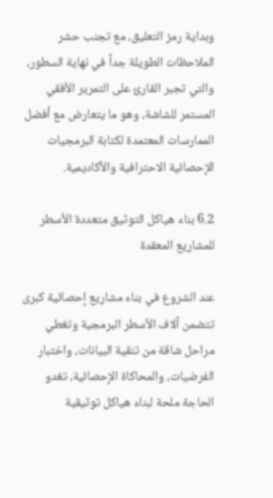وبداية رمز التعليق، مع تجنب حشر الملاحظات الطويلة جداً في نهاية السطور، والتي تجبر القارئ على التمرير الأفقي المستمر للشاشة، وهو ما يتعارض مع أفضل الممارسات المعتمدة لكتابة البرمجيات الإحصائية الاحترافية والأكاديمية.

6.2 بناء هياكل التوثيق متعددة الأسطر للمشاريع المعقدة

عند الشروع في بناء مشاريع إحصائية كبرى تتضمن آلاف الأسطر البرمجية وتغطي مراحل شاقة من تنقية البيانات، واختبار الفرضيات، والمحاكاة الإحصائية، تغدو الحاجة ملحة لبناء هياكل توثيقية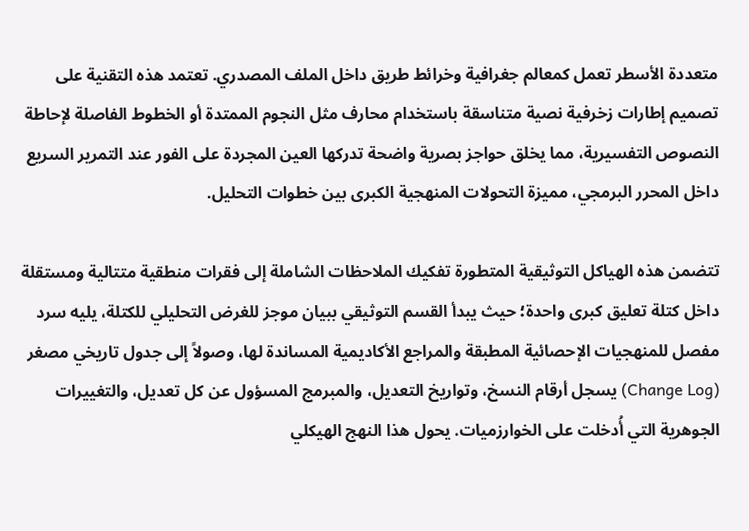متعددة الأسطر تعمل كمعالم جغرافية وخرائط طريق داخل الملف المصدري. تعتمد هذه التقنية على تصميم إطارات زخرفية نصية متناسقة باستخدام محارف مثل النجوم الممتدة أو الخطوط الفاصلة لإحاطة النصوص التفسيرية، مما يخلق حواجز بصرية واضحة تدركها العين المجردة على الفور عند التمرير السريع داخل المحرر البرمجي، مميزة التحولات المنهجية الكبرى بين خطوات التحليل.

تتضمن هذه الهياكل التوثيقية المتطورة تفكيك الملاحظات الشاملة إلى فقرات منطقية متتالية ومستقلة داخل كتلة تعليق كبرى واحدة؛ حيث يبدأ القسم التوثيقي ببيان موجز للغرض التحليلي للكتلة، يليه سرد مفصل للمنهجيات الإحصائية المطبقة والمراجع الأكاديمية المساندة لها، وصولاً إلى جدول تاريخي مصغر (Change Log) يسجل أرقام النسخ، وتواريخ التعديل، والمبرمج المسؤول عن كل تعديل، والتغييرات الجوهرية التي أُدخلت على الخوارزميات. يحول هذا النهج الهيكلي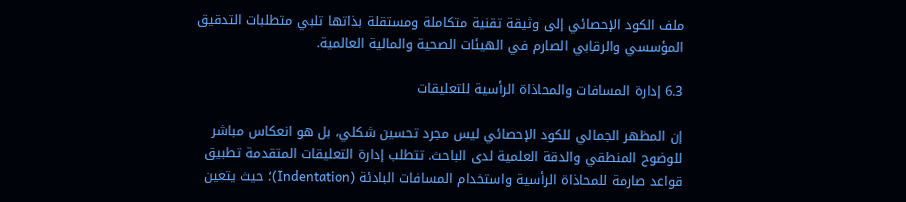ملف الكود الإحصائي إلى وثيقة تقنية متكاملة ومستقلة بذاتها تلبي متطلبات التدقيق المؤسسي والرقابي الصارم في الهيئات الصحية والمالية العالمية.

6.3 إدارة المسافات والمحاذاة الرأسية للتعليقات

إن المظهر الجمالي للكود الإحصائي ليس مجرد تحسين شكلي، بل هو انعكاس مباشر للوضوح المنطقي والدقة العلمية لدى الباحث. تتطلب إدارة التعليقات المتقدمة تطبيق قواعد صارمة للمحاذاة الرأسية واستخدام المسافات البادئة (Indentation)؛ حيث يتعين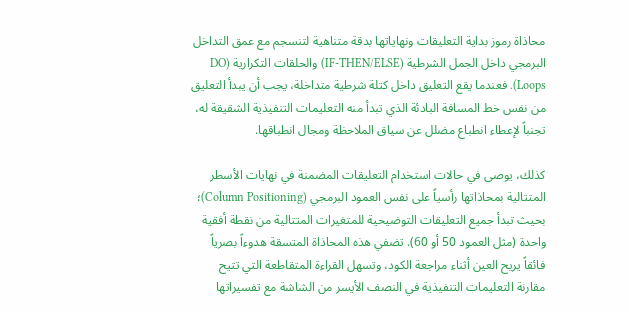محاذاة رموز بداية التعليقات ونهاياتها بدقة متناهية لتنسجم مع عمق التداخل البرمجي داخل الجمل الشرطية (IF-THEN/ELSE) والحلقات التكرارية (DO Loops). فعندما يقع التعليق داخل كتلة شرطية متداخلة، يجب أن يبدأ التعليق من نفس خط المسافة البادئة الذي تبدأ منه التعليمات التنفيذية الشقيقة له، تجنباً لإعطاء انطباع مضلل عن سياق الملاحظة ومجال انطباقها.

كذلك، يوصى في حالات استخدام التعليقات المضمنة في نهايات الأسطر المتتالية بمحاذاتها رأسياً على نفس العمود البرمجي (Column Positioning)؛ بحيث تبدأ جميع التعليقات التوضيحية للمتغيرات المتتالية من نقطة أفقية واحدة (مثل العمود 50 أو 60). تضفي هذه المحاذاة المتسقة هدوءاً بصرياً فائقاً يريح العين أثناء مراجعة الكود، وتسهل القراءة المتقاطعة التي تتيح مقارنة التعليمات التنفيذية في النصف الأيسر من الشاشة مع تفسيراتها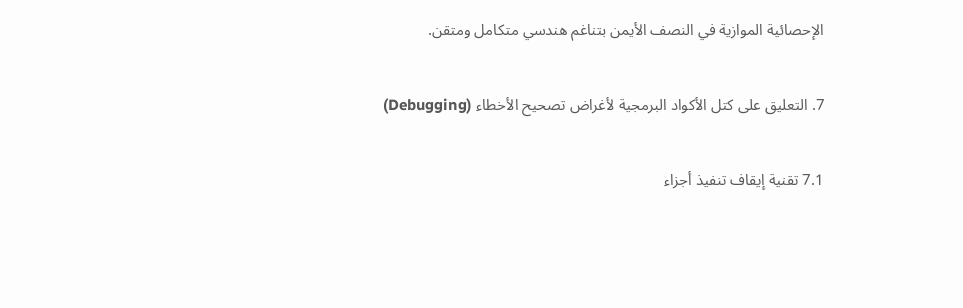الإحصائية الموازية في النصف الأيمن بتناغم هندسي متكامل ومتقن.

7. التعليق على كتل الأكواد البرمجية لأغراض تصحيح الأخطاء (Debugging)

7.1 تقنية إيقاف تنفيذ أجزاء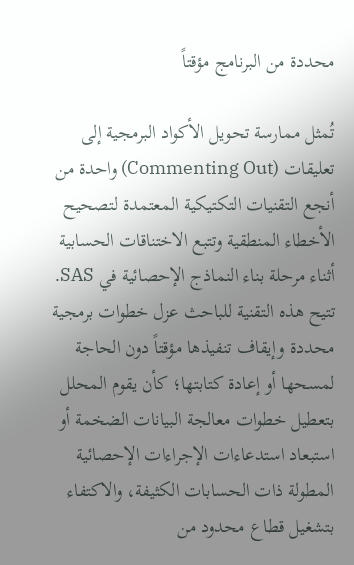محددة من البرنامج مؤقتاً

تُمثل ممارسة تحويل الأكواد البرمجية إلى تعليقات (Commenting Out) واحدة من أنجع التقنيات التكتيكية المعتمدة لتصحيح الأخطاء المنطقية وتتبع الاختناقات الحسابية أثناء مرحلة بناء النماذج الإحصائية في SAS. تتيح هذه التقنية للباحث عزل خطوات برمجية محددة وإيقاف تنفيذها مؤقتاً دون الحاجة لمسحها أو إعادة كتابتها؛ كأن يقوم المحلل بتعطيل خطوات معالجة البيانات الضخمة أو استبعاد استدعاءات الإجراءات الإحصائية المطولة ذات الحسابات الكثيفة، والاكتفاء بتشغيل قطاع محدود من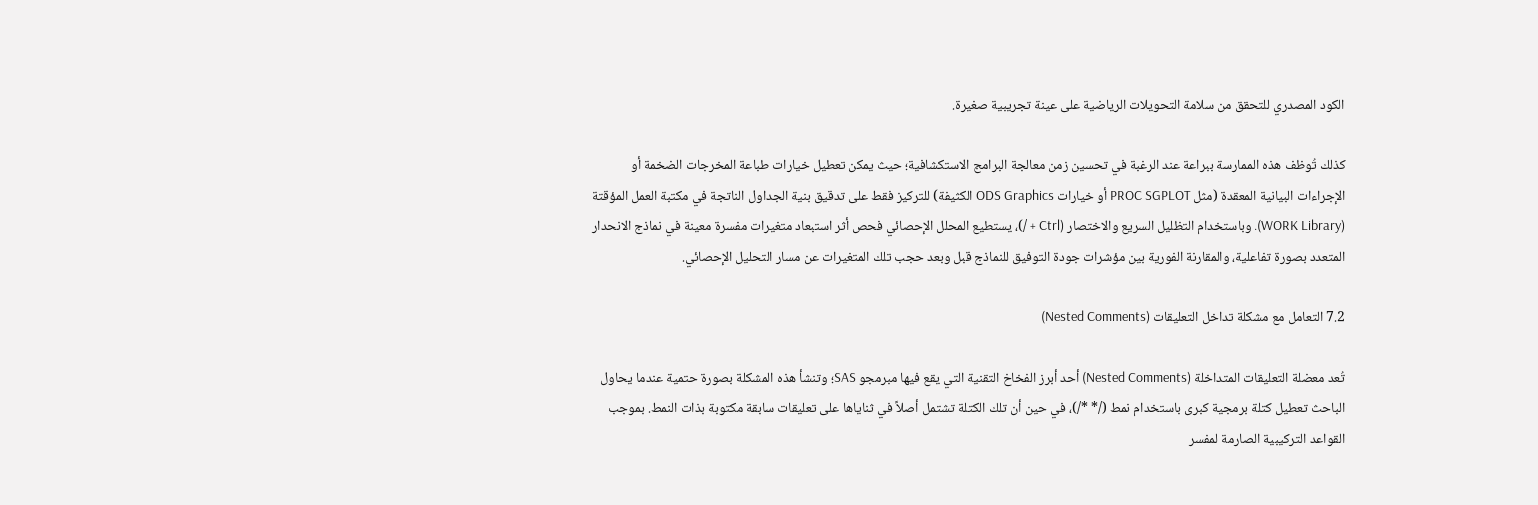الكود المصدري للتحقق من سلامة التحويلات الرياضية على عينة تجريبية صغيرة.

كذلك تُوظف هذه الممارسة ببراعة عند الرغبة في تحسين زمن معالجة البرامج الاستكشافية؛ حيث يمكن تعطيل خيارات طباعة المخرجات الضخمة أو الإجراءات البيانية المعقدة (مثل PROC SGPLOT أو خيارات ODS Graphics الكثيفة) للتركيز فقط على تدقيق بنية الجداول الناتجة في مكتبة العمل المؤقتة (WORK Library). وباستخدام التظليل السريع والاختصار (Ctrl + /)، يستطيع المحلل الإحصائي فحص أثر استبعاد متغيرات مفسرة معينة في نماذج الانحدار المتعدد بصورة تفاعلية، والمقارنة الفورية بين مؤشرات جودة التوفيق للنماذج قبل وبعد حجب تلك المتغيرات عن مسار التحليل الإحصائي.

7.2 التعامل مع مشكلة تداخل التعليقات (Nested Comments)

تُعد معضلة التعليقات المتداخلة (Nested Comments) أحد أبرز الفخاخ التقنية التي يقع فيها مبرمجو SAS؛ وتنشأ هذه المشكلة بصورة حتمية عندما يحاول الباحث تعطيل كتلة برمجية كبرى باستخدام نمط (/* */)، في حين أن تلك الكتلة تشتمل أصلاً في ثناياها على تعليقات سابقة مكتوبة بذات النمط. بموجب القواعد التركيبية الصارمة لمفسر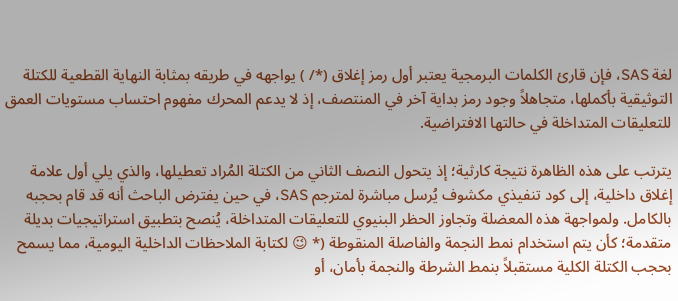لغة SAS، فإن قارئ الكلمات البرمجية يعتبر أول رمز إغلاق (*/ ) يواجهه في طريقه بمثابة النهاية القطعية للكتلة التوثيقية بأكملها، متجاهلاً وجود رمز بداية آخر في المنتصف، إذ لا يدعم المحرك مفهوم احتساب مستويات العمق للتعليقات المتداخلة في حالتها الافتراضية.

يترتب على هذه الظاهرة نتيجة كارثية؛ إذ يتحول النصف الثاني من الكتلة المُراد تعطيلها، والذي يلي أول علامة إغلاق داخلية، إلى كود تنفيذي مكشوف يُرسل مباشرة لمترجم SAS، في حين يفترض الباحث أنه قد قام بحجبه بالكامل. ولمواجهة هذه المعضلة وتجاوز الحظر البنيوي للتعليقات المتداخلة، يُنصح بتطبيق استراتيجيات بديلة متقدمة؛ كأن يتم استخدام نمط النجمة والفاصلة المنقوطة (* 😉 لكتابة الملاحظات الداخلية اليومية، مما يسمح بحجب الكتلة الكلية مستقبلاً بنمط الشرطة والنجمة بأمان، أو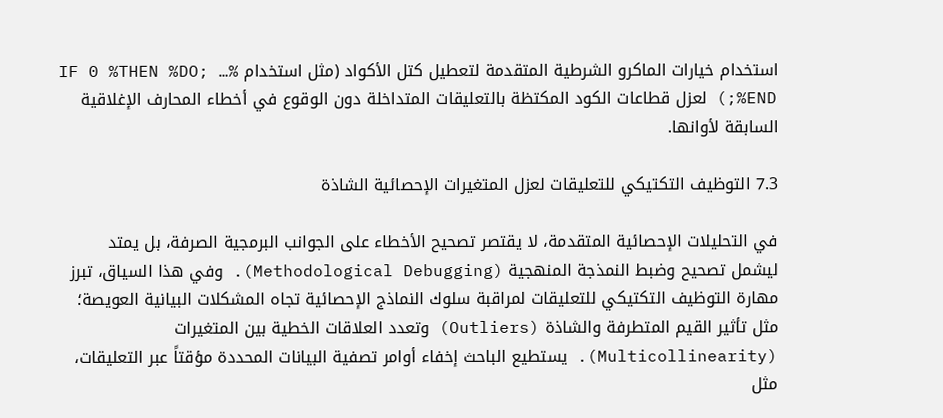استخدام خيارات الماكرو الشرطية المتقدمة لتعطيل كتل الأكواد (مثل استخدام %IF 0 %THEN %DO; … %END;) لعزل قطاعات الكود المكتظة بالتعليقات المتداخلة دون الوقوع في أخطاء المحارف الإغلاقية السابقة لأوانها.

7.3 التوظيف التكتيكي للتعليقات لعزل المتغيرات الإحصائية الشاذة

في التحليلات الإحصائية المتقدمة، لا يقتصر تصحيح الأخطاء على الجوانب البرمجية الصرفة، بل يمتد ليشمل تصحيح وضبط النمذجة المنهجية (Methodological Debugging). وفي هذا السياق، تبرز مهارة التوظيف التكتيكي للتعليقات لمراقبة سلوك النماذج الإحصائية تجاه المشكلات البيانية العويصة؛ مثل تأثير القيم المتطرفة والشاذة (Outliers) وتعدد العلاقات الخطية بين المتغيرات (Multicollinearity). يستطيع الباحث إخفاء أوامر تصفية البيانات المحددة مؤقتاً عبر التعليقات، مثل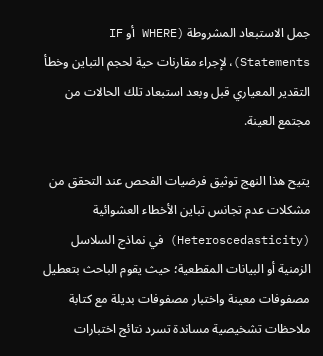جمل الاستبعاد المشروطة (WHERE أو IF Statements)، لإجراء مقارنات حية لحجم التباين وخطأ التقدير المعياري قبل وبعد استبعاد تلك الحالات من مجتمع العينة.

يتيح هذا النهج توثيق فرضيات الفحص عند التحقق من مشكلات عدم تجانس تباين الأخطاء العشوائية (Heteroscedasticity) في نماذج السلاسل الزمنية أو البيانات المقطعية؛ حيث يقوم الباحث بتعطيل مصفوفات معينة واختبار مصفوفات بديلة مع كتابة ملاحظات تشخيصية مساندة تسرد نتائج اختبارات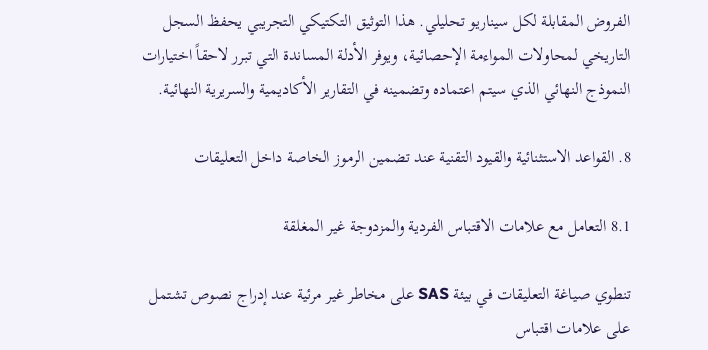الفروض المقابلة لكل سيناريو تحليلي. هذا التوثيق التكتيكي التجريبي يحفظ السجل التاريخي لمحاولات المواءمة الإحصائية، ويوفر الأدلة المساندة التي تبرر لاحقاً اختيارات النموذج النهائي الذي سيتم اعتماده وتضمينه في التقارير الأكاديمية والسريرية النهائية.

8. القواعد الاستثنائية والقيود التقنية عند تضمين الرموز الخاصة داخل التعليقات

8.1 التعامل مع علامات الاقتباس الفردية والمزدوجة غير المغلقة

تنطوي صياغة التعليقات في بيئة SAS على مخاطر غير مرئية عند إدراج نصوص تشتمل على علامات اقتباس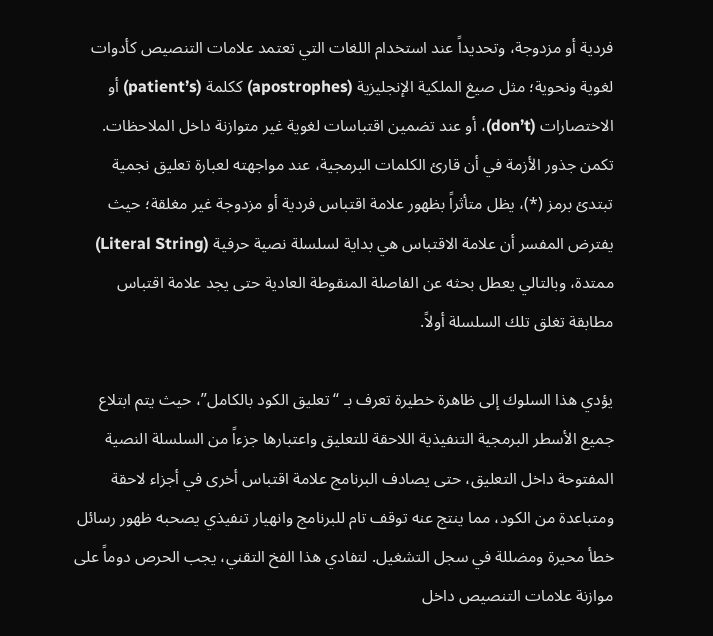فردية أو مزدوجة، وتحديداً عند استخدام اللغات التي تعتمد علامات التنصيص كأدوات لغوية ونحوية؛ مثل صيغ الملكية الإنجليزية (apostrophes) ككلمة (patient’s) أو الاختصارات (don’t)، أو عند تضمين اقتباسات لغوية غير متوازنة داخل الملاحظات. تكمن جذور الأزمة في أن قارئ الكلمات البرمجية، عند مواجهته لعبارة تعليق نجمية تبتدئ برمز (*)، يظل متأثراً بظهور علامة اقتباس فردية أو مزدوجة غير مغلقة؛ حيث يفترض المفسر أن علامة الاقتباس هي بداية لسلسلة نصية حرفية (Literal String) ممتدة، وبالتالي يعطل بحثه عن الفاصلة المنقوطة العادية حتى يجد علامة اقتباس مطابقة تغلق تلك السلسلة أولاً.

يؤدي هذا السلوك إلى ظاهرة خطيرة تعرف بـ “تعليق الكود بالكامل”، حيث يتم ابتلاع جميع الأسطر البرمجية التنفيذية اللاحقة للتعليق واعتبارها جزءاً من السلسلة النصية المفتوحة داخل التعليق، حتى يصادف البرنامج علامة اقتباس أخرى في أجزاء لاحقة ومتباعدة من الكود، مما ينتج عنه توقف تام للبرنامج وانهيار تنفيذي يصحبه ظهور رسائل خطأ محيرة ومضللة في سجل التشغيل. لتفادي هذا الفخ التقني، يجب الحرص دوماً على موازنة علامات التنصيص داخل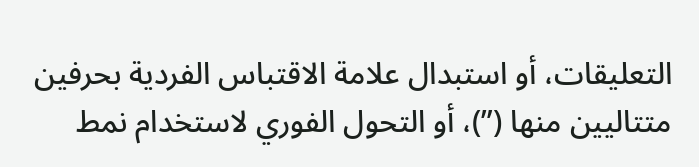التعليقات، أو استبدال علامة الاقتباس الفردية بحرفين متتاليين منها (”)، أو التحول الفوري لاستخدام نمط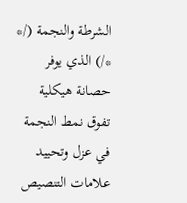الشرطة والنجمة (/* */) الذي يوفر حصانة هيكلية تفوق نمط النجمة في عزل وتحييد علامات التنصيص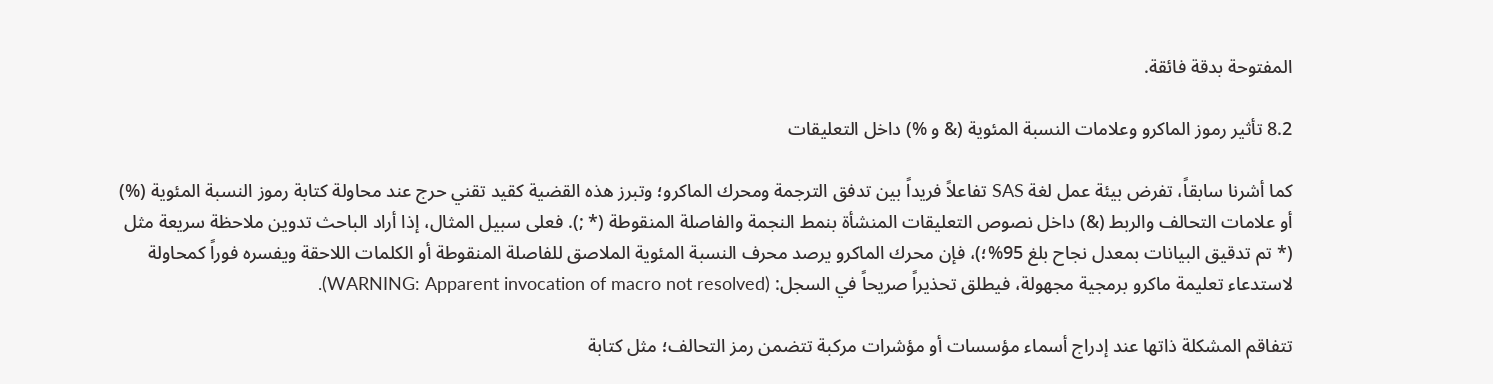المفتوحة بدقة فائقة.

8.2 تأثير رموز الماكرو وعلامات النسبة المئوية (& و %) داخل التعليقات

كما أشرنا سابقاً، تفرض بيئة عمل لغة SAS تفاعلاً فريداً بين تدفق الترجمة ومحرك الماكرو؛ وتبرز هذه القضية كقيد تقني حرج عند محاولة كتابة رموز النسبة المئوية (%) أو علامات التحالف والربط (&) داخل نصوص التعليقات المنشأة بنمط النجمة والفاصلة المنقوطة (* ;). فعلى سبيل المثال، إذا أراد الباحث تدوين ملاحظة سريعة مثل (* تم تدقيق البيانات بمعدل نجاح بلغ 95%؛)، فإن محرك الماكرو يرصد محرف النسبة المئوية الملاصق للفاصلة المنقوطة أو الكلمات اللاحقة ويفسره فوراً كمحاولة لاستدعاء تعليمة ماكرو برمجية مجهولة، فيطلق تحذيراً صريحاً في السجل: (WARNING: Apparent invocation of macro not resolved).

تتفاقم المشكلة ذاتها عند إدراج أسماء مؤسسات أو مؤشرات مركبة تتضمن رمز التحالف؛ مثل كتابة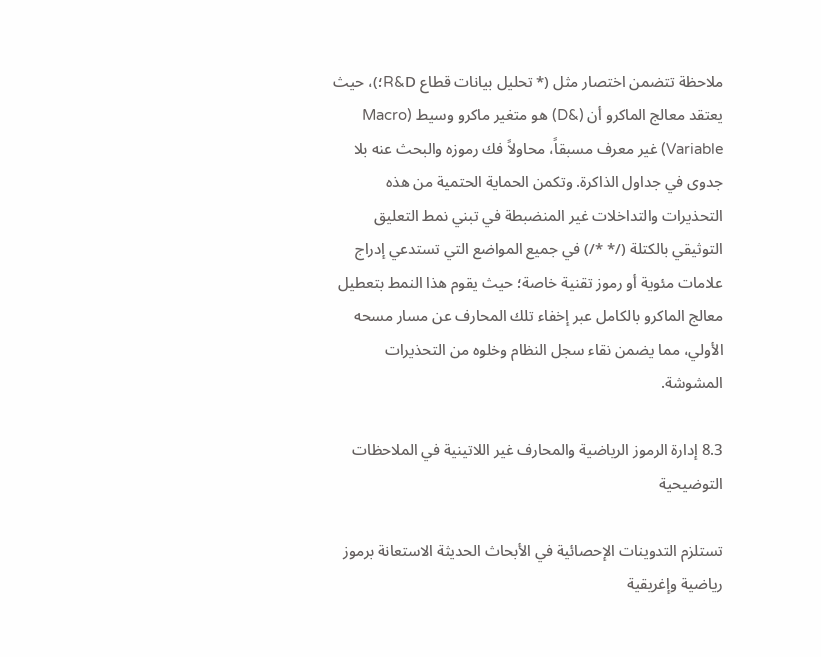ملاحظة تتضمن اختصار مثل (* تحليل بيانات قطاع R&D؛)، حيث يعتقد معالج الماكرو أن (&D) هو متغير ماكرو وسيط (Macro Variable) غير معرف مسبقاً، محاولاً فك رموزه والبحث عنه بلا جدوى في جداول الذاكرة. وتكمن الحماية الحتمية من هذه التحذيرات والتداخلات غير المنضبطة في تبني نمط التعليق التوثيقي بالكتلة (/* */) في جميع المواضع التي تستدعي إدراج علامات مئوية أو رموز تقنية خاصة؛ حيث يقوم هذا النمط بتعطيل معالج الماكرو بالكامل عبر إخفاء تلك المحارف عن مسار مسحه الأولي، مما يضمن نقاء سجل النظام وخلوه من التحذيرات المشوشة.

8.3 إدارة الرموز الرياضية والمحارف غير اللاتينية في الملاحظات التوضيحية

تستلزم التدوينات الإحصائية في الأبحاث الحديثة الاستعانة برموز رياضية وإغريقية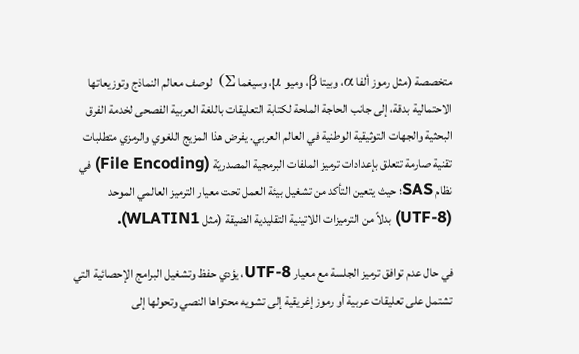متخصصة (مثل رموز ألفا α، وبيتا β، وميو μ، وسيغما Σ) لوصف معالم النماذج وتوزيعاتها الاحتمالية بدقة، إلى جانب الحاجة الملحة لكتابة التعليقات باللغة العربية الفصحى لخدمة الفرق البحثية والجهات التوثيقية الوطنية في العالم العربي. يفرض هذا المزيج اللغوي والرمزي متطلبات تقنية صارمة تتعلق بإعدادات ترميز الملفات البرمجية المصدريّة (File Encoding) في نظام SAS؛ حيث يتعين التأكد من تشغيل بيئة العمل تحت معيار الترميز العالمي الموحد (UTF-8) بدلاً من الترميزات اللاتينية التقليدية الضيقة (مثل WLATIN1).

في حال عدم توافق ترميز الجلسة مع معيار UTF-8، يؤدي حفظ وتشغيل البرامج الإحصائية التي تشتمل على تعليقات عربية أو رموز إغريقية إلى تشويه محتواها النصي وتحولها إلى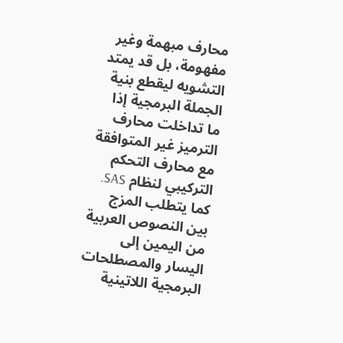محارف مبهمة وغير مفهومة، بل قد يمتد التشويه ليقطع بنية الجملة البرمجية إذا ما تداخلت محارف الترميز غير المتوافقة مع محارف التحكم التركيبي لنظام SAS. كما يتطلب المزج بين النصوص العربية من اليمين إلى اليسار والمصطلحات البرمجية اللاتينية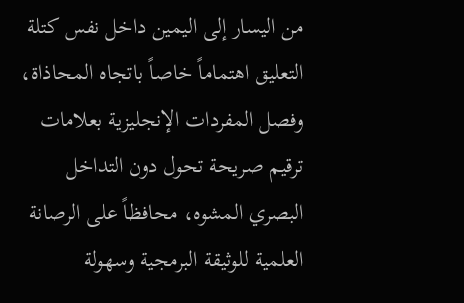من اليسار إلى اليمين داخل نفس كتلة التعليق اهتماماً خاصاً باتجاه المحاذاة، وفصل المفردات الإنجليزية بعلامات ترقيم صريحة تحول دون التداخل البصري المشوه، محافظاً على الرصانة العلمية للوثيقة البرمجية وسهولة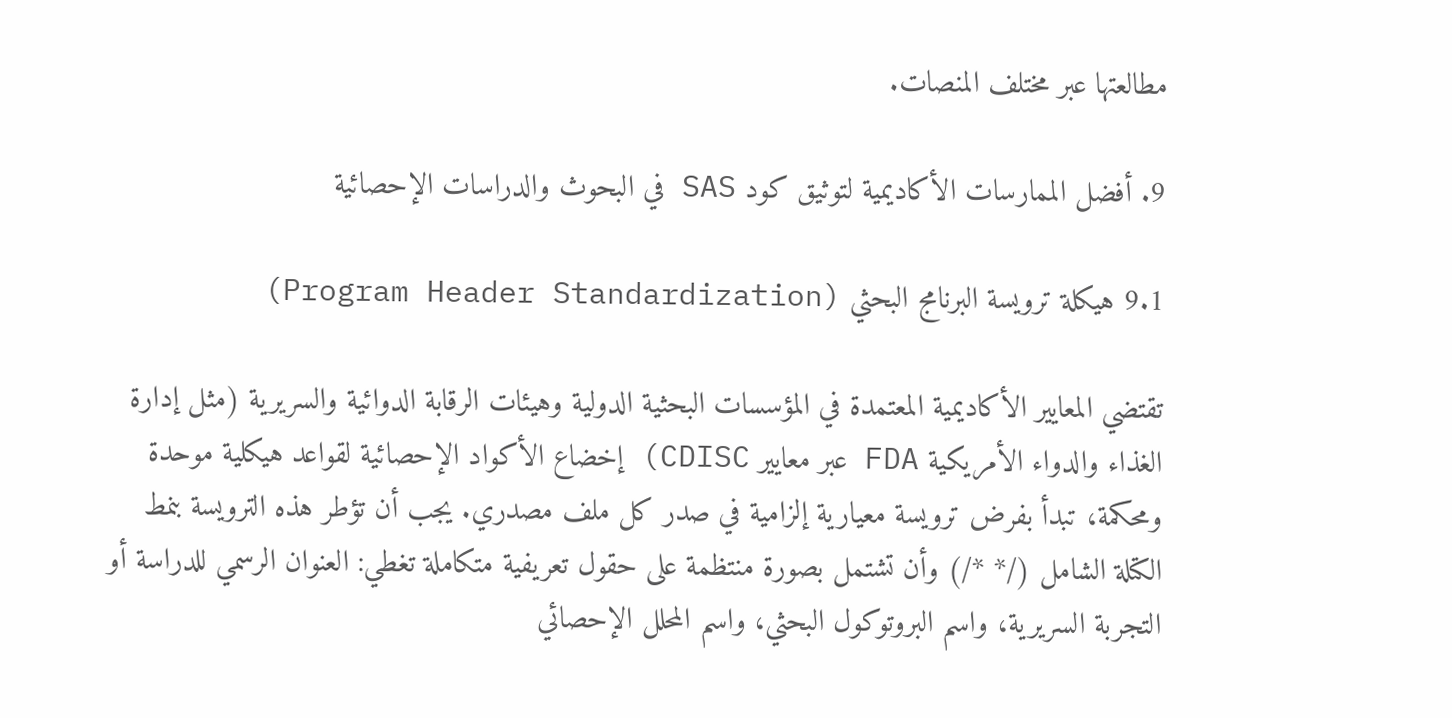مطالعتها عبر مختلف المنصات.

9. أفضل الممارسات الأكاديمية لتوثيق كود SAS في البحوث والدراسات الإحصائية

9.1 هيكلة ترويسة البرنامج البحثي (Program Header Standardization)

تقتضي المعايير الأكاديمية المعتمدة في المؤسسات البحثية الدولية وهيئات الرقابة الدوائية والسريرية (مثل إدارة الغذاء والدواء الأمريكية FDA عبر معايير CDISC) إخضاع الأكواد الإحصائية لقواعد هيكلية موحدة ومحكمة، تبدأ بفرض ترويسة معيارية إلزامية في صدر كل ملف مصدري. يجب أن تؤطر هذه الترويسة بنمط الكتلة الشامل (/* */) وأن تشتمل بصورة منتظمة على حقول تعريفية متكاملة تغطي: العنوان الرسمي للدراسة أو التجربة السريرية، واسم البروتوكول البحثي، واسم المحلل الإحصائي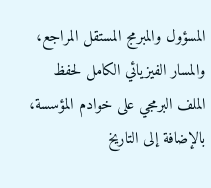المسؤول والمبرمج المستقل المراجع، والمسار الفيزيائي الكامل لحفظ الملف البرمجي على خوادم المؤسسة، بالإضافة إلى التاريخ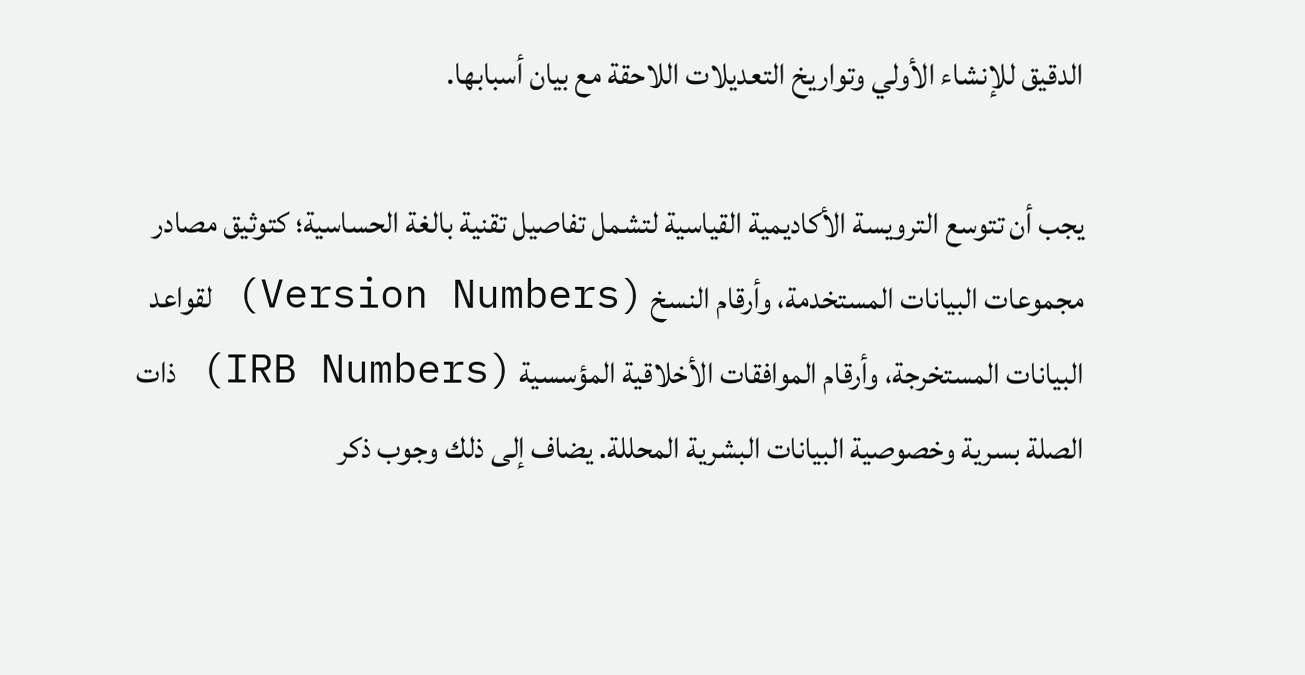الدقيق للإنشاء الأولي وتواريخ التعديلات اللاحقة مع بيان أسبابها.

يجب أن تتوسع الترويسة الأكاديمية القياسية لتشمل تفاصيل تقنية بالغة الحساسية؛ كتوثيق مصادر مجموعات البيانات المستخدمة، وأرقام النسخ (Version Numbers) لقواعد البيانات المستخرجة، وأرقام الموافقات الأخلاقية المؤسسية (IRB Numbers) ذات الصلة بسرية وخصوصية البيانات البشرية المحللة. يضاف إلى ذلك وجوب ذكر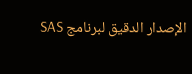الإصدار الدقيق لبرنامج SAS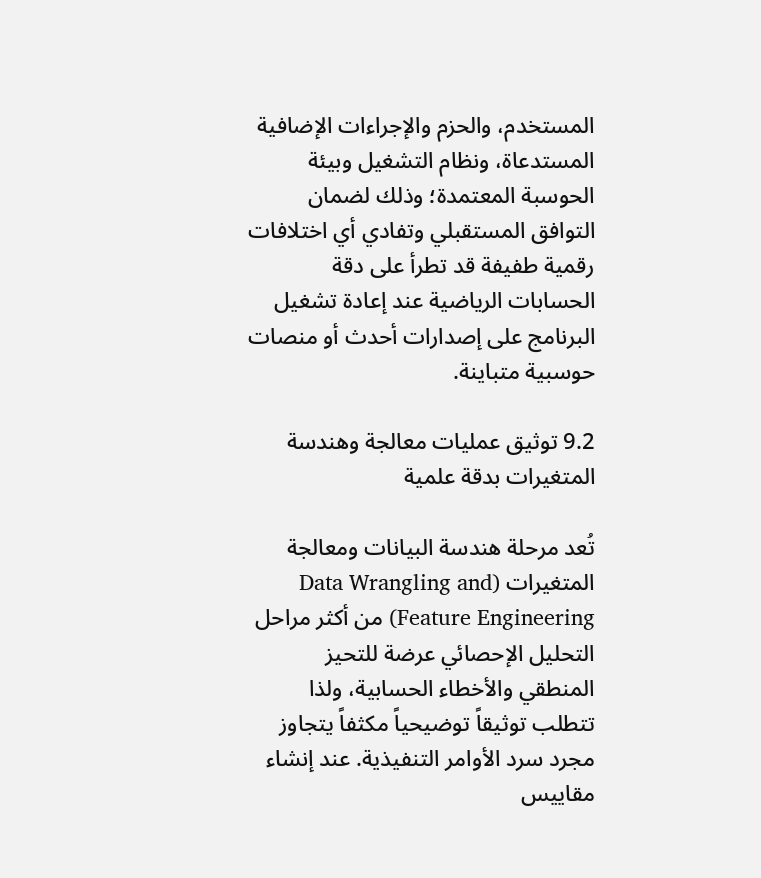المستخدم، والحزم والإجراءات الإضافية المستدعاة، ونظام التشغيل وبيئة الحوسبة المعتمدة؛ وذلك لضمان التوافق المستقبلي وتفادي أي اختلافات رقمية طفيفة قد تطرأ على دقة الحسابات الرياضية عند إعادة تشغيل البرنامج على إصدارات أحدث أو منصات حوسبية متباينة.

9.2 توثيق عمليات معالجة وهندسة المتغيرات بدقة علمية

تُعد مرحلة هندسة البيانات ومعالجة المتغيرات (Data Wrangling and Feature Engineering) من أكثر مراحل التحليل الإحصائي عرضة للتحيز المنطقي والأخطاء الحسابية، ولذا تتطلب توثيقاً توضيحياً مكثفاً يتجاوز مجرد سرد الأوامر التنفيذية. عند إنشاء مقاييس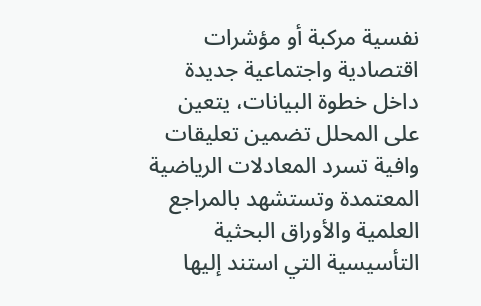نفسية مركبة أو مؤشرات اقتصادية واجتماعية جديدة داخل خطوة البيانات، يتعين على المحلل تضمين تعليقات وافية تسرد المعادلات الرياضية المعتمدة وتستشهد بالمراجع العلمية والأوراق البحثية التأسيسية التي استند إليها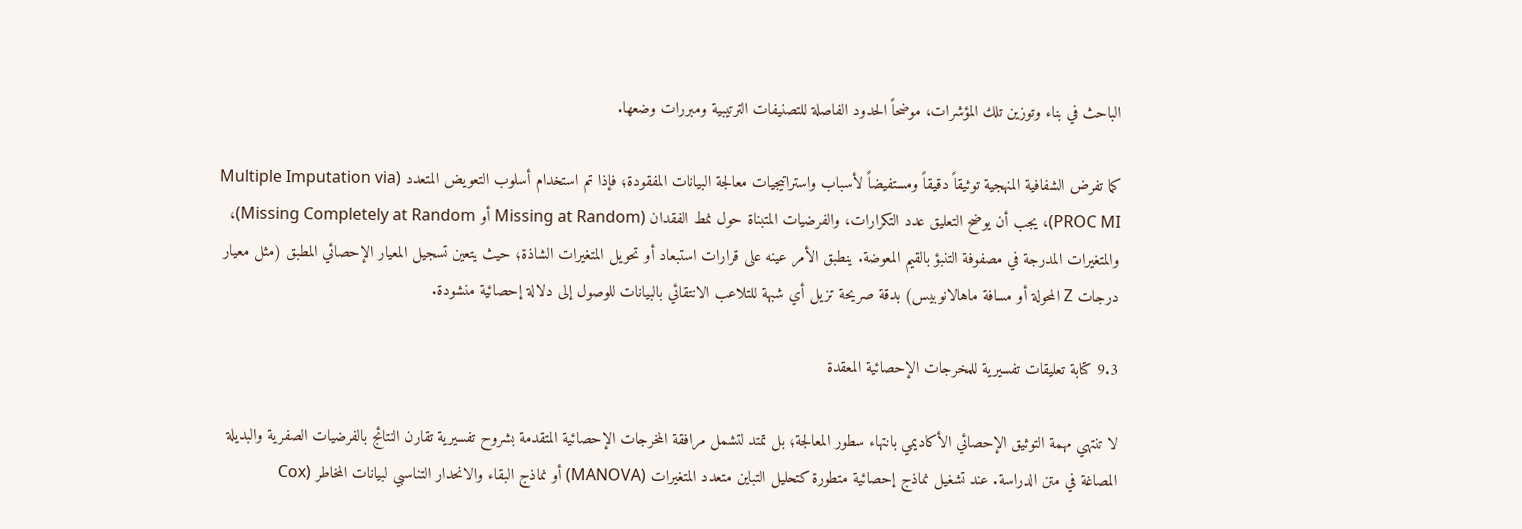الباحث في بناء وتوزين تلك المؤشرات، موضحاً الحدود الفاصلة للتصنيفات الترتيبية ومبررات وضعها.

كما تفرض الشفافية المنهجية توثيقاً دقيقاً ومستفيضاً لأسباب واستراتيجيات معالجة البيانات المفقودة؛ فإذا تم استخدام أسلوب التعويض المتعدد (Multiple Imputation via PROC MI)، يجب أن يوضح التعليق عدد التكرارات، والفرضيات المتبناة حول نمط الفقدان (Missing at Random أو Missing Completely at Random)، والمتغيرات المدرجة في مصفوفة التنبؤ بالقيم المعوضة. ينطبق الأمر عينه على قرارات استبعاد أو تحويل المتغيرات الشاذة؛ حيث يتعين تسجيل المعيار الإحصائي المطبق (مثل معيار درجات Z المحولة أو مسافة ماهالانوبيس) بدقة صريحة تزيل أي شبهة للتلاعب الانتقائي بالبيانات للوصول إلى دلالة إحصائية منشودة.

9.3 كتابة تعليقات تفسيرية للمخرجات الإحصائية المعقدة

لا تنتهي مهمة التوثيق الإحصائي الأكاديمي بانتهاء سطور المعالجة؛ بل تمتد لتشمل مرافقة المخرجات الإحصائية المتقدمة بشروح تفسيرية تقارن النتائج بالفرضيات الصفرية والبديلة المصاغة في متن الدراسة. عند تشغيل نماذج إحصائية متطورة كتحليل التباين متعدد المتغيرات (MANOVA) أو نماذج البقاء والانحدار التناسبي لبيانات المخاطر (Cox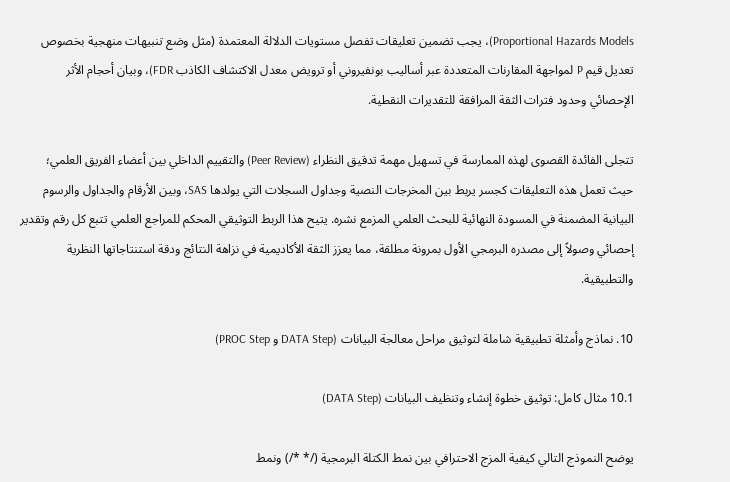Proportional Hazards Models)، يجب تضمين تعليقات تفصل مستويات الدلالة المعتمدة (مثل وضع تنبيهات منهجية بخصوص تعديل قيم P لمواجهة المقارنات المتعددة عبر أساليب بونفيروني أو ترويض معدل الاكتشاف الكاذب FDR)، وبيان أحجام الأثر الإحصائي وحدود فترات الثقة المرافقة للتقديرات النقطية.

تتجلى الفائدة القصوى لهذه الممارسة في تسهيل مهمة تدقيق النظراء (Peer Review) والتقييم الداخلي بين أعضاء الفريق العلمي؛ حيث تعمل هذه التعليقات كجسر يربط بين المخرجات النصية وجداول السجلات التي يولدها SAS، وبين الأرقام والجداول والرسوم البيانية المضمنة في المسودة النهائية للبحث العلمي المزمع نشره. يتيح هذا الربط التوثيقي المحكم للمراجع العلمي تتبع كل رقم وتقدير إحصائي وصولاً إلى مصدره البرمجي الأول بمرونة مطلقة، مما يعزز الثقة الأكاديمية في نزاهة النتائج ودقة استنتاجاتها النظرية والتطبيقية.

10. نماذج وأمثلة تطبيقية شاملة لتوثيق مراحل معالجة البيانات (DATA Step و PROC Step)

10.1 مثال كامل: توثيق خطوة إنشاء وتنظيف البيانات (DATA Step)

يوضح النموذج التالي كيفية المزج الاحترافي بين نمط الكتلة البرمجية (/* */) ونمط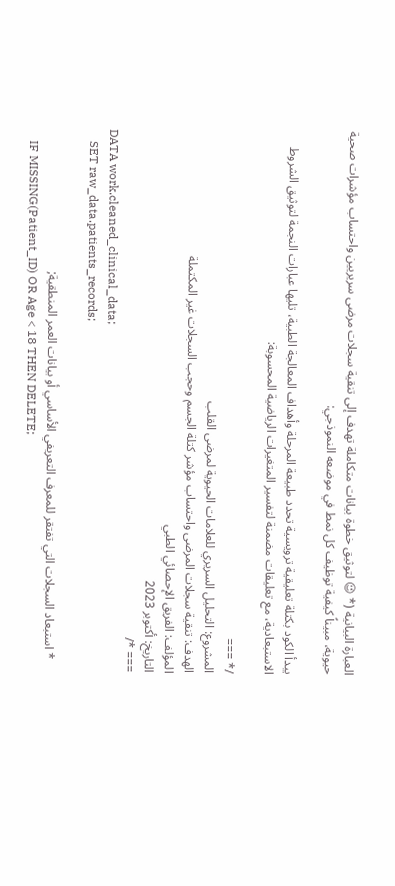العبارة البيانية (* 😉 لتوثيق خطوة بيانات متكاملة تهدف إلى تنقية سجلات مرضى سريريين واحتساب مؤشرات صحية حيوية، مبيناً كيفية توظيف كل نمط في موضعه النموذجي:

يبدأ الكود بكتلة تعليقية ترويسية تحدد طبيعة المرحلة وأهداف المعالجة الطبية، تليها عبارات النجمة لتوثيق الشروط الاستبعادية، مع تعليقات مضمنة لتفسير المتغيرات الرياضية المحسوبة:

/* ===
المشروع: التحليل السريري للعلامات الحيوية لمرضى القلب
الهدف: تنقية سجلات المرضى واحتساب مؤشر كتلة الجسم وحجب السجلات غير المكتملة
المؤلف: الفريق الإحصائي الطبي
التاريخ: أكتوبر 2023
=== */
DATA work.cleaned_clinical_data;
    SET raw_data.patients_records;

    * استبعاد السجلات التي تفتقر للمعرف التعريفي الأساسي أو بيانات العمر المنطقية;
    IF MISSING(Patient_ID) OR Age < 18 THEN DELETE;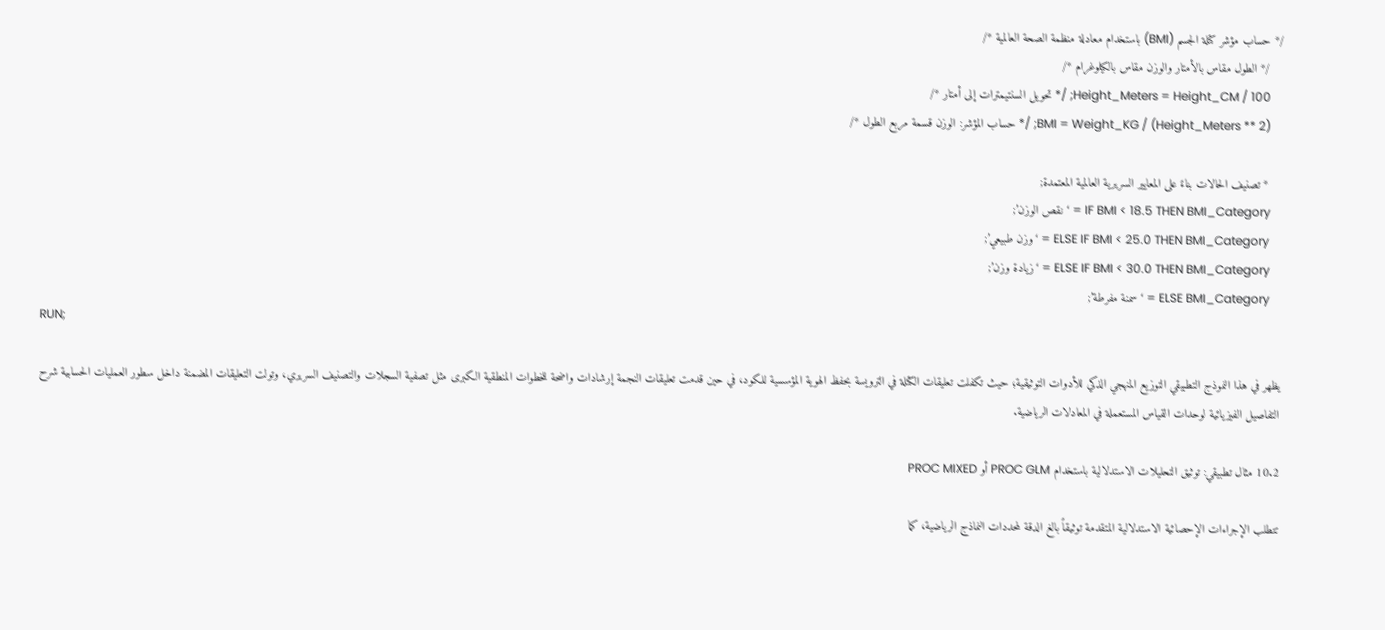/* حساب مؤشر كتلة الجسم (BMI) باستخدام معادلة منظمة الصحة العالمية */
    /* الطول مقاس بالأمتار والوزن مقاس بالكيلوغرام */
    Height_Meters = Height_CM / 100; /* تحويل السنتيمترات إلى أمتار */
    BMI = Weight_KG / (Height_Meters ** 2); /* حساب المؤشر: الوزن قسمة مربع الطول */

    * تصنيف الحالات بناءً على المعايير السريرية العالمية المعتمدة;
    IF BMI < 18.5 THEN BMI_Category = ‘نقص الوزن’;
    ELSE IF BMI < 25.0 THEN BMI_Category = ‘وزن طبيعي’;
    ELSE IF BMI < 30.0 THEN BMI_Category = ‘زيادة وزن’;
    ELSE BMI_Category = ‘سمنة مفرطة’;
RUN;

يظهر في هذا النموذج التطبيقي التوزيع المنهجي الذكي للأدوات التوثيقية؛ حيث تكفلت تعليقات الكتلة في الترويسة بحفظ الهوية المؤسسية للكود، في حين قدمت تعليقات النجمة إرشادات واضحة للخطوات المنطقية الكبرى مثل تصفية السجلات والتصنيف السريري، وتولت التعليقات المضمنة داخل سطور العمليات الحسابية شرح التفاصيل الفيزيائية لوحدات القياس المستعملة في المعادلات الرياضية.

10.2 مثال تطبيقي: توثيق التحليلات الاستدلالية باستخدام PROC GLM أو PROC MIXED

تتطلب الإجراءات الإحصائية الاستدلالية المتقدمة توثيقاً بالغ الدقة لمحددات النماذج الرياضية، كما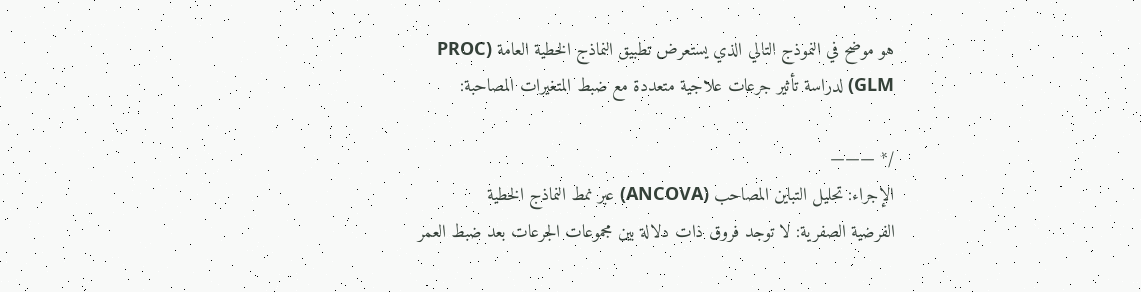هو موضح في النموذج التالي الذي يستعرض تطبيق النماذج الخطية العامة (PROC GLM) لدراسة تأثير جرعات علاجية متعددة مع ضبط المتغيرات المصاحبة:

/* ———
الإجراء: تحليل التباين المصاحب (ANCOVA) عبر نمط النماذج الخطية
الفرضية الصفرية: لا توجد فروق ذات دلالة بين مجموعات الجرعات بعد ضبط العمر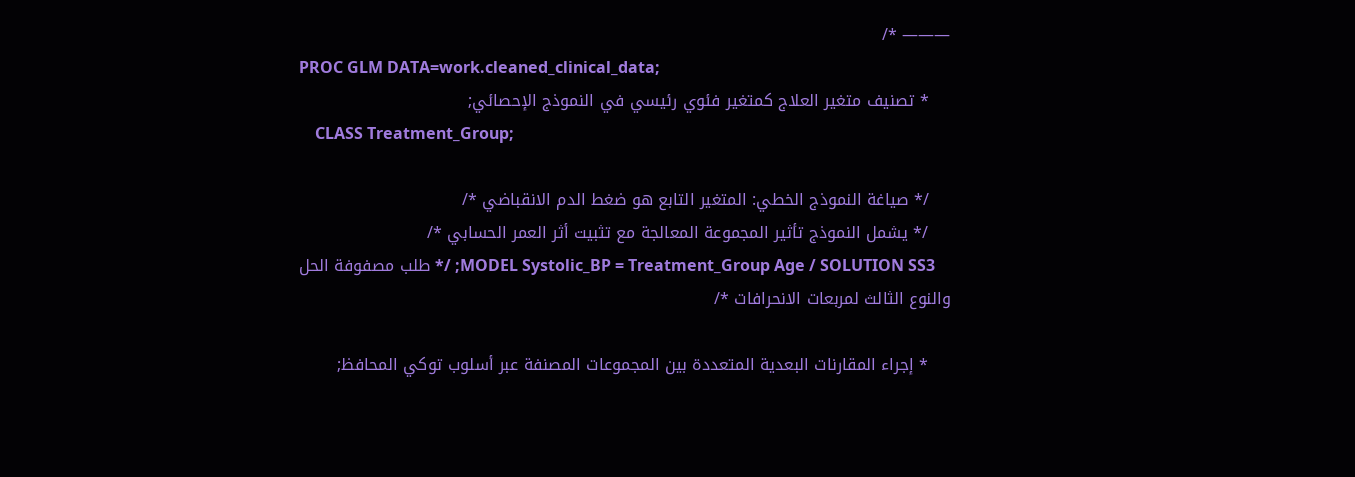——— */
PROC GLM DATA=work.cleaned_clinical_data;
    * تصنيف متغير العلاج كمتغير فئوي رئيسي في النموذج الإحصائي;
    CLASS Treatment_Group;

    /* صياغة النموذج الخطي: المتغير التابع هو ضغط الدم الانقباضي */
    /* يشمل النموذج تأثير المجموعة المعالجة مع تثبيت أثر العمر الحسابي */
    MODEL Systolic_BP = Treatment_Group Age / SOLUTION SS3; /* طلب مصفوفة الحل والنوع الثالث لمربعات الانحرافات */

    * إجراء المقارنات البعدية المتعددة بين المجموعات المصنفة عبر أسلوب توكي المحافظ;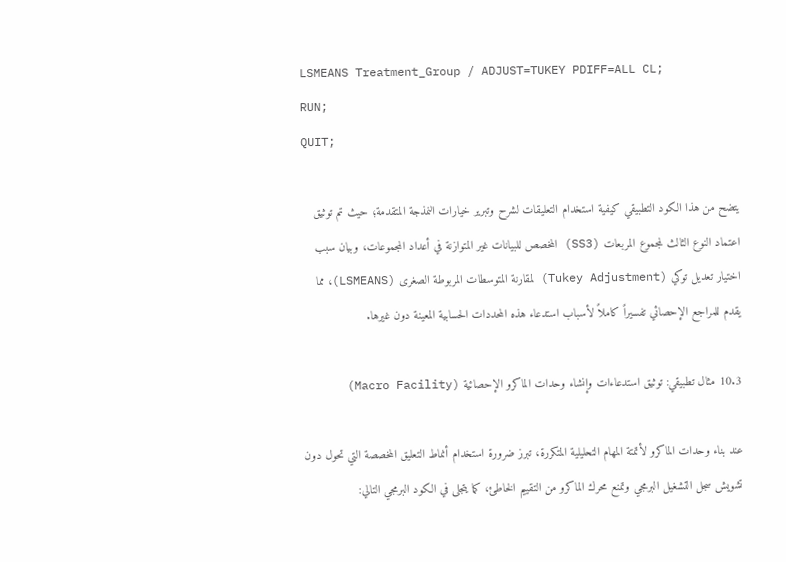LSMEANS Treatment_Group / ADJUST=TUKEY PDIFF=ALL CL;
RUN;
QUIT;

يتضح من هذا الكود التطبيقي كيفية استخدام التعليقات لشرح وتبرير خيارات النمذجة المتقدمة؛ حيث تم توثيق اعتماد النوع الثالث لمجموع المربعات (SS3) المخصص للبيانات غير المتوازنة في أعداد المجموعات، وبيان سبب اختيار تعديل توكي (Tukey Adjustment) لمقارنة المتوسطات المربوطة الصغرى (LSMEANS)، مما يقدم للمراجع الإحصائي تفسيراً كاملاً لأسباب استدعاء هذه المحددات الحسابية المعينة دون غيرها.

10.3 مثال تطبيقي: توثيق استدعاءات وإنشاء وحدات الماكرو الإحصائية (Macro Facility)

عند بناء وحدات الماكرو لأتمتة المهام التحليلية المتكررة، تبرز ضرورة استخدام أنماط التعليق المخصصة التي تحول دون تشويش سجل التشغيل البرمجي وتمنع محرك الماكرو من التقييم الخاطئ، كما يتجلى في الكود البرمجي التالي: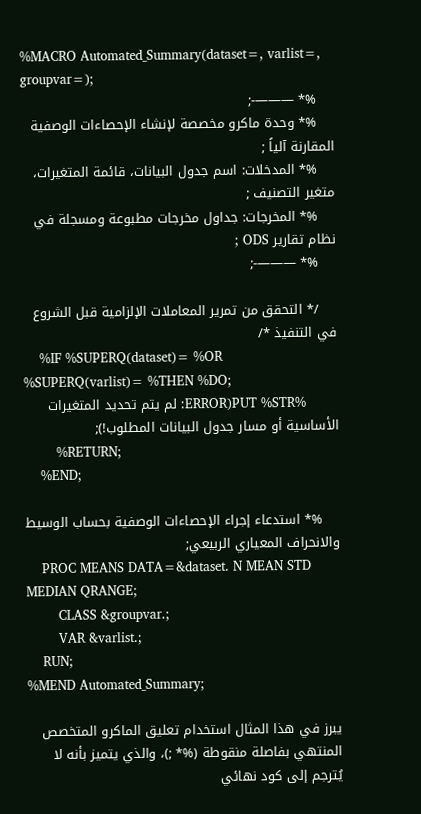%MACRO Automated_Summary(dataset=, varlist=, groupvar=);
    %* ———-;
    %* وحدة ماكرو مخصصة لإنشاء الإحصاءات الوصفية المقارنة آلياً ;
    %* المدخلات: اسم جدول البيانات، قائمة المتغيرات، متغير التصنيف ;
    %* المخرجات: جداول مخرجات مطبوعة ومسجلة في نظام تقارير ODS ;
    %* ———-;

    /* التحقق من تمرير المعاملات الإلزامية قبل الشروع في التنفيذ */
    %IF %SUPERQ(dataset)= %OR %SUPERQ(varlist)= %THEN %DO;
        %PUT %STR(ERROR: لم يتم تحديد المتغيرات الأساسية أو مسار جدول البيانات المطلوب!);
        %RETURN;
    %END;

    %* استدعاء إجراء الإحصاءات الوصفية بحساب الوسيط والانحراف المعياري الربيعي;
    PROC MEANS DATA=&dataset. N MEAN STD MEDIAN QRANGE;
        CLASS &groupvar.;
        VAR &varlist.;
    RUN;
%MEND Automated_Summary;

يبرز في هذا المثال استخدام تعليق الماكرو المتخصص المنتهي بفاصلة منقوطة (%* ;)، والذي يتميز بأنه لا يُترجم إلى كود نهائي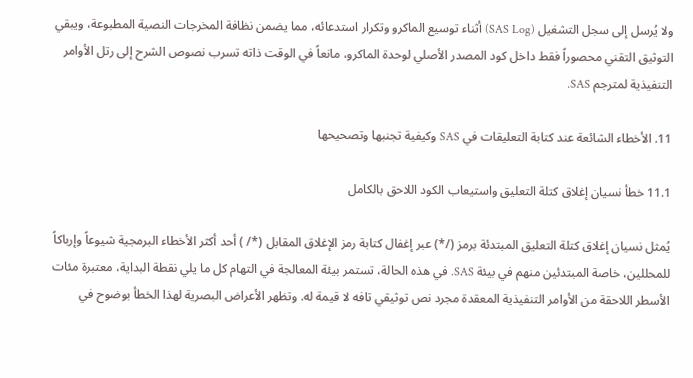ولا يُرسل إلى سجل التشغيل (SAS Log) أثناء توسيع الماكرو وتكرار استدعائه، مما يضمن نظافة المخرجات النصية المطبوعة، ويبقي التوثيق التقني محصوراً فقط داخل كود المصدر الأصلي لوحدة الماكرو، مانعاً في الوقت ذاته تسرب نصوص الشرح إلى رتل الأوامر التنفيذية لمترجم SAS.

11. الأخطاء الشائعة عند كتابة التعليقات في SAS وكيفية تجنبها وتصحيحها

11.1 خطأ نسيان إغلاق كتلة التعليق واستيعاب الكود اللاحق بالكامل

يُمثل نسيان إغلاق كتلة التعليق المبتدئة برمز (/*) عبر إغفال كتابة رمز الإغلاق المقابل (*/ ) أحد أكثر الأخطاء البرمجية شيوعاً وإرباكاً للمحللين، خاصة المبتدئين منهم في بيئة SAS. في هذه الحالة، تستمر بيئة المعالجة في التهام كل ما يلي نقطة البداية، معتبرة مئات الأسطر اللاحقة من الأوامر التنفيذية المعقدة مجرد نص توثيقي تافه لا قيمة له. وتظهر الأعراض البصرية لهذا الخطأ بوضوح في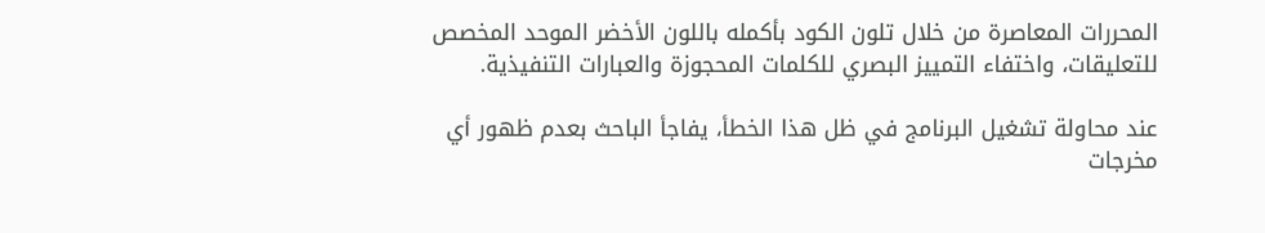المحررات المعاصرة من خلال تلون الكود بأكمله باللون الأخضر الموحد المخصص للتعليقات، واختفاء التمييز البصري للكلمات المحجوزة والعبارات التنفيذية.

عند محاولة تشغيل البرنامج في ظل هذا الخطأ، يفاجأ الباحث بعدم ظهور أي مخرجات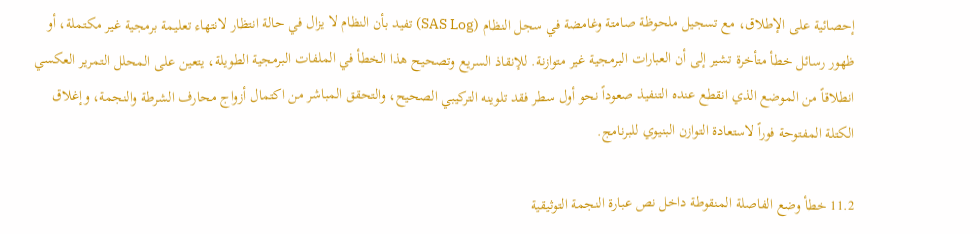إحصائية على الإطلاق، مع تسجيل ملحوظة صامتة وغامضة في سجل النظام (SAS Log) تفيد بأن النظام لا يزال في حالة انتظار لانتهاء تعليمة برمجية غير مكتملة، أو ظهور رسائل خطأ متأخرة تشير إلى أن العبارات البرمجية غير متوازنة. للإنقاذ السريع وتصحيح هذا الخطأ في الملفات البرمجية الطويلة، يتعين على المحلل التمرير العكسي انطلاقاً من الموضع الذي انقطع عنده التنفيذ صعوداً نحو أول سطر فقد تلوينه التركيبي الصحيح، والتحقق المباشر من اكتمال أزواج محارف الشرطة والنجمة، وإغلاق الكتلة المفتوحة فوراً لاستعادة التوازن البنيوي للبرنامج.

11.2 خطأ وضع الفاصلة المنقوطة داخل نص عبارة النجمة التوثيقية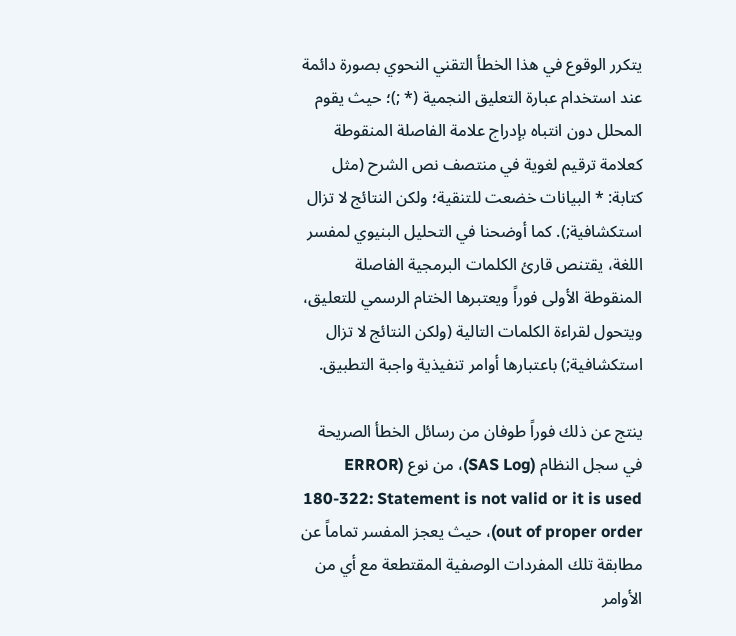يتكرر الوقوع في هذا الخطأ التقني النحوي بصورة دائمة عند استخدام عبارة التعليق النجمية (* ;)؛ حيث يقوم المحلل دون انتباه بإدراج علامة الفاصلة المنقوطة كعلامة ترقيم لغوية في منتصف نص الشرح (مثل كتابة: * البيانات خضعت للتنقية؛ ولكن النتائج لا تزال استكشافية;). كما أوضحنا في التحليل البنيوي لمفسر اللغة، يقتنص قارئ الكلمات البرمجية الفاصلة المنقوطة الأولى فوراً ويعتبرها الختام الرسمي للتعليق، ويتحول لقراءة الكلمات التالية (ولكن النتائج لا تزال استكشافية;) باعتبارها أوامر تنفيذية واجبة التطبيق.

ينتج عن ذلك فوراً طوفان من رسائل الخطأ الصريحة في سجل النظام (SAS Log)، من نوع (ERROR 180-322: Statement is not valid or it is used out of proper order)، حيث يعجز المفسر تماماً عن مطابقة تلك المفردات الوصفية المقتطعة مع أي من الأوامر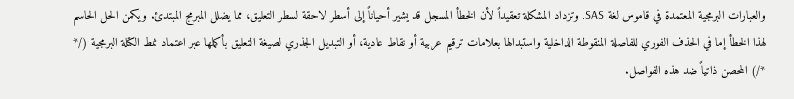والعبارات البرمجية المعتمدة في قاموس لغة SAS. وتزداد المشكلة تعقيداً لأن الخطأ المسجل قد يشير أحياناً إلى أسطر لاحقة لسطر التعليق، مما يضلل المبرمج المبتدئ. ويكمن الحل الحاسم لهذا الخطأ إما في الحذف الفوري للفاصلة المنقوطة الداخلية واستبدالها بعلامات ترقيم عربية أو نقاط عادية، أو التبديل الجذري لصيغة التعليق بأكملها عبر اعتماد نمط الكتلة البرمجية (/* */) المحصن ذاتياً ضد هذه الفواصل.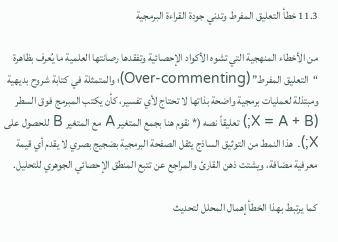11.3 خطأ التعليق المفرط وتدني جودة القراءة البرمجية

من الأخطاء المنهجية التي تشوه الأكواد الإحصائية وتفقدها رصانتها العلمية ما يُعرف بظاهرة “التعليق المفرط” (Over-commenting)؛ والمتمثلة في كتابة شروح بديهية ومبتذلة لعمليات برمجية واضحة بذاتها لا تحتاج لأي تفسير، كأن يكتب المبرمج فوق السطر (X = A + B;) تعليقاً نصه (* نقوم هنا بجمع المتغير A مع المتغير B للحصول على X;). هذا النمط من التوثيق الساذج يثقل الصفحة البرمجية بضجيج بصري لا يقدم أي قيمة معرفية مضافة، ويشتت ذهن القارئ والمراجع عن تتبع المنطق الإحصائي الجوهري للتحليل.

كما يرتبط بهذا الخطأ إهمال المحلل لتحديث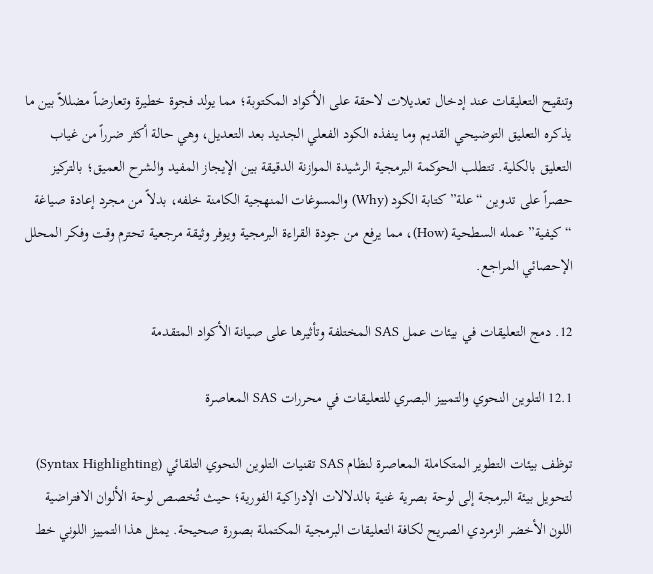وتنقيح التعليقات عند إدخال تعديلات لاحقة على الأكواد المكتوبة؛ مما يولد فجوة خطيرة وتعارضاً مضللاً بين ما يذكره التعليق التوضيحي القديم وما ينفذه الكود الفعلي الجديد بعد التعديل، وهي حالة أكثر ضرراً من غياب التعليق بالكلية. تتطلب الحوكمة البرمجية الرشيدة الموازنة الدقيقة بين الإيجاز المفيد والشرح العميق؛ بالتركيز حصراً على تدوين “علة” كتابة الكود (Why) والمسوغات المنهجية الكامنة خلفه، بدلاً من مجرد إعادة صياغة “كيفية” عمله السطحية (How)، مما يرفع من جودة القراءة البرمجية ويوفر وثيقة مرجعية تحترم وقت وفكر المحلل الإحصائي المراجع.

12. دمج التعليقات في بيئات عمل SAS المختلفة وتأثيرها على صيانة الأكواد المتقدمة

12.1 التلوين النحوي والتمييز البصري للتعليقات في محررات SAS المعاصرة

توظف بيئات التطوير المتكاملة المعاصرة لنظام SAS تقنيات التلوين النحوي التلقائي (Syntax Highlighting) لتحويل بيئة البرمجة إلى لوحة بصرية غنية بالدلالات الإدراكية الفورية؛ حيث تُخصص لوحة الألوان الافتراضية اللون الأخضر الزمردي الصريح لكافة التعليقات البرمجية المكتملة بصورة صحيحة. يمثل هذا التمييز اللوني خط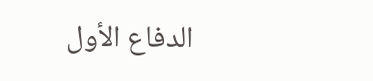الدفاع الأول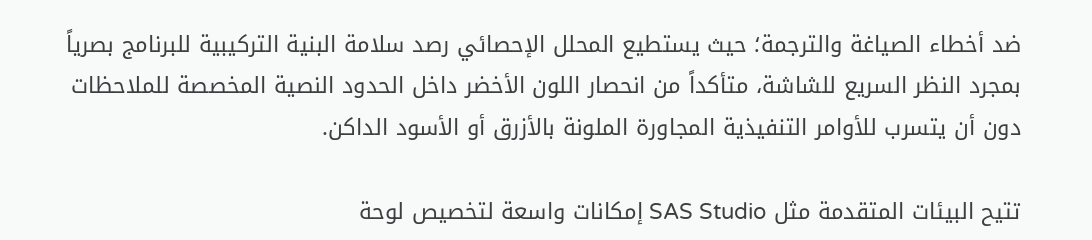ضد أخطاء الصياغة والترجمة؛ حيث يستطيع المحلل الإحصائي رصد سلامة البنية التركيبية للبرنامج بصرياً بمجرد النظر السريع للشاشة، متأكداً من انحصار اللون الأخضر داخل الحدود النصية المخصصة للملاحظات دون أن يتسرب للأوامر التنفيذية المجاورة الملونة بالأزرق أو الأسود الداكن.

تتيح البيئات المتقدمة مثل SAS Studio إمكانات واسعة لتخصيص لوحة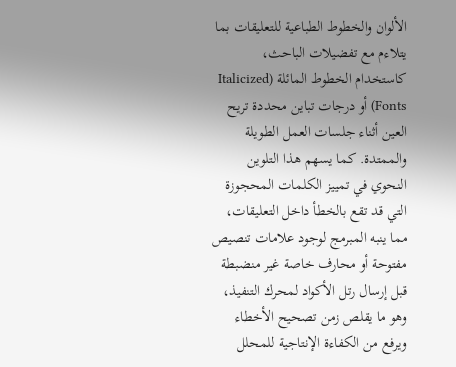الألوان والخطوط الطباعية للتعليقات بما يتلاءم مع تفضيلات الباحث، كاستخدام الخطوط المائلة (Italicized Fonts) أو درجات تباين محددة تريح العين أثناء جلسات العمل الطويلة والممتدة. كما يسهم هذا التلوين النحوي في تمييز الكلمات المحجوزة التي قد تقع بالخطأ داخل التعليقات، مما ينبه المبرمج لوجود علامات تنصيص مفتوحة أو محارف خاصة غير منضبطة قبل إرسال رتل الأكواد لمحرك التنفيذ، وهو ما يقلص زمن تصحيح الأخطاء ويرفع من الكفاءة الإنتاجية للمحلل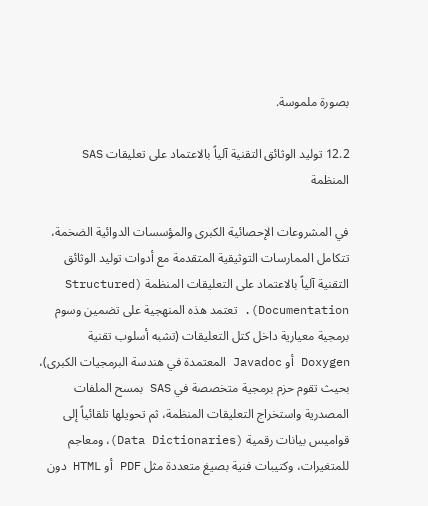بصورة ملموسة.

12.2 توليد الوثائق التقنية آلياً بالاعتماد على تعليقات SAS المنظمة

في المشروعات الإحصائية الكبرى والمؤسسات الدوائية الضخمة، تتكامل الممارسات التوثيقية المتقدمة مع أدوات توليد الوثائق التقنية آلياً بالاعتماد على التعليقات المنظمة (Structured Documentation). تعتمد هذه المنهجية على تضمين وسوم برمجية معيارية داخل كتل التعليقات (تشبه أسلوب تقنية Doxygen أو Javadoc المعتمدة في هندسة البرمجيات الكبرى)، بحيث تقوم حزم برمجية متخصصة في SAS بمسح الملفات المصدرية واستخراج التعليقات المنظمة، ثم تحويلها تلقائياً إلى قواميس بيانات رقمية (Data Dictionaries)، ومعاجم للمتغيرات، وكتيبات فنية بصيغ متعددة مثل PDF أو HTML دون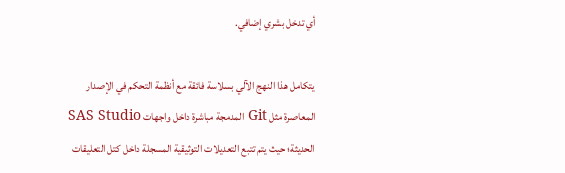أي تدخل بشري إضافي.

يتكامل هذا النهج الآلي بسلاسة فائقة مع أنظمة التحكم في الإصدار المعاصرة مثل Git المدمجة مباشرة داخل واجهات SAS Studio الحديثة؛ حيث يتم تتبع التعديلات التوثيقية المسجلة داخل كتل التعليقات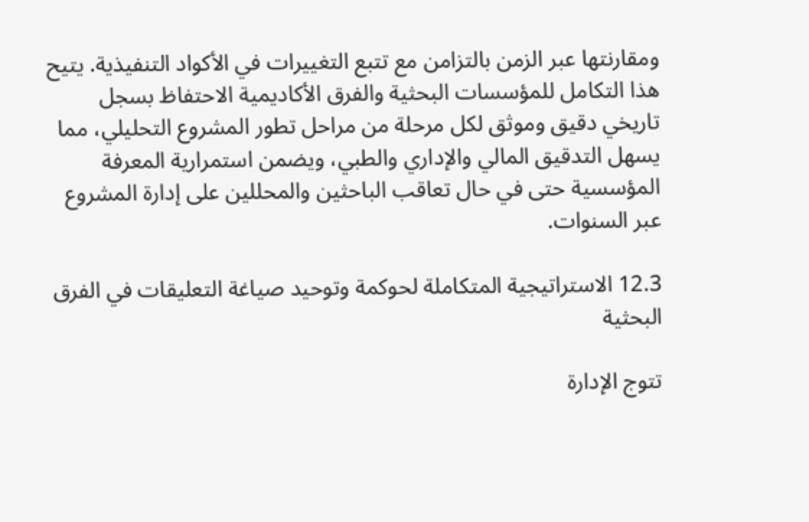ومقارنتها عبر الزمن بالتزامن مع تتبع التغييرات في الأكواد التنفيذية. يتيح هذا التكامل للمؤسسات البحثية والفرق الأكاديمية الاحتفاظ بسجل تاريخي دقيق وموثق لكل مرحلة من مراحل تطور المشروع التحليلي، مما يسهل التدقيق المالي والإداري والطبي، ويضمن استمرارية المعرفة المؤسسية حتى في حال تعاقب الباحثين والمحللين على إدارة المشروع عبر السنوات.

12.3 الاستراتيجية المتكاملة لحوكمة وتوحيد صياغة التعليقات في الفرق البحثية

تتوج الإدارة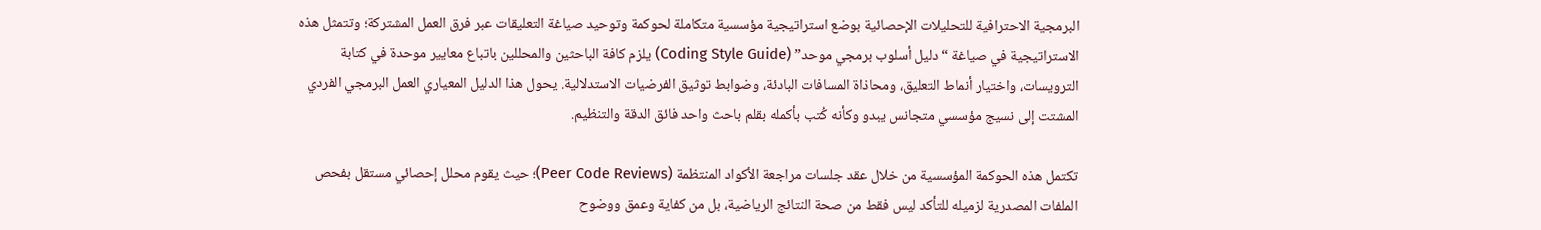البرمجية الاحترافية للتحليلات الإحصائية بوضع استراتيجية مؤسسية متكاملة لحوكمة وتوحيد صياغة التعليقات عبر فرق العمل المشتركة؛ وتتمثل هذه الاستراتيجية في صياغة “دليل أسلوب برمجي موحد” (Coding Style Guide) يلزم كافة الباحثين والمحللين باتباع معايير موحدة في كتابة الترويسات، واختيار أنماط التعليق، ومحاذاة المسافات البادئة، وضوابط توثيق الفرضيات الاستدلالية. يحول هذا الدليل المعياري العمل البرمجي الفردي المشتت إلى نسيج مؤسسي متجانس يبدو وكأنه كُتب بأكمله بقلم باحث واحد فائق الدقة والتنظيم.

تكتمل هذه الحوكمة المؤسسية من خلال عقد جلسات مراجعة الأكواد المنتظمة (Peer Code Reviews)؛ حيث يقوم محلل إحصائي مستقل بفحص الملفات المصدرية لزميله للتأكد ليس فقط من صحة النتائج الرياضية، بل من كفاية وعمق ووضوح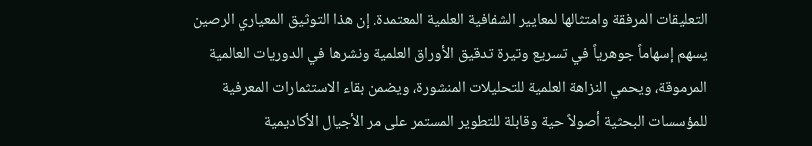التعليقات المرفقة وامتثالها لمعايير الشفافية العلمية المعتمدة. إن هذا التوثيق المعياري الرصين يسهم إسهاماً جوهرياً في تسريع وتيرة تدقيق الأوراق العلمية ونشرها في الدوريات العالمية المرموقة، ويحمي النزاهة العلمية للتحليلات المنشورة، ويضمن بقاء الاستثمارات المعرفية للمؤسسات البحثية أصولاً حية وقابلة للتطوير المستمر على مر الأجيال الأكاديمية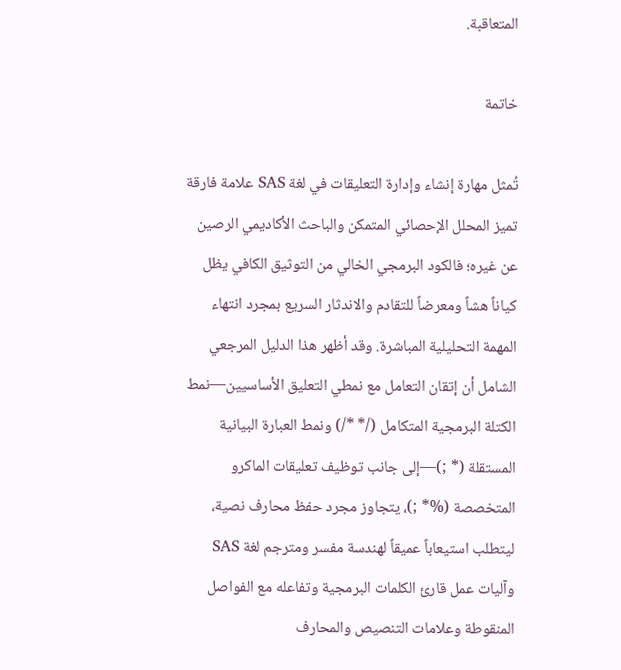المتعاقبة.

خاتمة

تُمثل مهارة إنشاء وإدارة التعليقات في لغة SAS علامة فارقة تميز المحلل الإحصائي المتمكن والباحث الأكاديمي الرصين عن غيره؛ فالكود البرمجي الخالي من التوثيق الكافي يظل كياناً هشاً ومعرضاً للتقادم والاندثار السريع بمجرد انتهاء المهمة التحليلية المباشرة. وقد أظهر هذا الدليل المرجعي الشامل أن إتقان التعامل مع نمطي التعليق الأساسيين—نمط الكتلة البرمجية المتكامل (/* */) ونمط العبارة البيانية المستقلة (* ;)—إلى جانب توظيف تعليقات الماكرو المتخصصة (%* ;)، يتجاوز مجرد حفظ محارف نصية، ليتطلب استيعاباً عميقاً لهندسة مفسر ومترجم لغة SAS وآليات عمل قارئ الكلمات البرمجية وتفاعله مع الفواصل المنقوطة وعلامات التنصيص والمحارف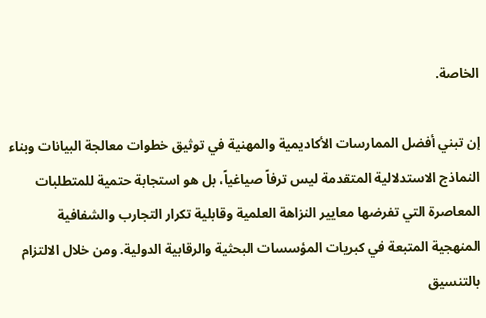الخاصة.

إن تبني أفضل الممارسات الأكاديمية والمهنية في توثيق خطوات معالجة البيانات وبناء النماذج الاستدلالية المتقدمة ليس ترفاً صياغياً، بل هو استجابة حتمية للمتطلبات المعاصرة التي تفرضها معايير النزاهة العلمية وقابلية تكرار التجارب والشفافية المنهجية المتبعة في كبريات المؤسسات البحثية والرقابية الدولية. ومن خلال الالتزام بالتنسيق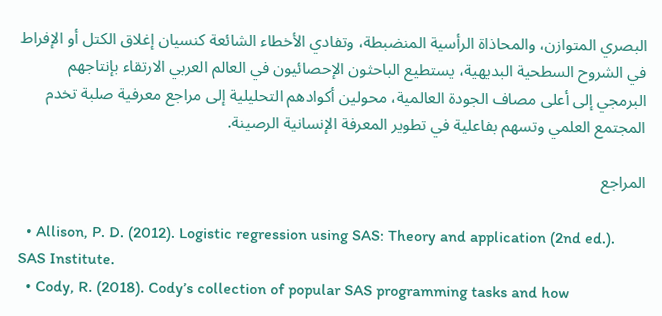البصري المتوازن، والمحاذاة الرأسية المنضبطة، وتفادي الأخطاء الشائعة كنسيان إغلاق الكتل أو الإفراط في الشروح السطحية البديهية، يستطيع الباحثون الإحصائيون في العالم العربي الارتقاء بإنتاجهم البرمجي إلى أعلى مصاف الجودة العالمية، محولين أكوادهم التحليلية إلى مراجع معرفية صلبة تخدم المجتمع العلمي وتسهم بفاعلية في تطوير المعرفة الإنسانية الرصينة.

المراجع

  • Allison, P. D. (2012). Logistic regression using SAS: Theory and application (2nd ed.). SAS Institute.
  • Cody, R. (2018). Cody’s collection of popular SAS programming tasks and how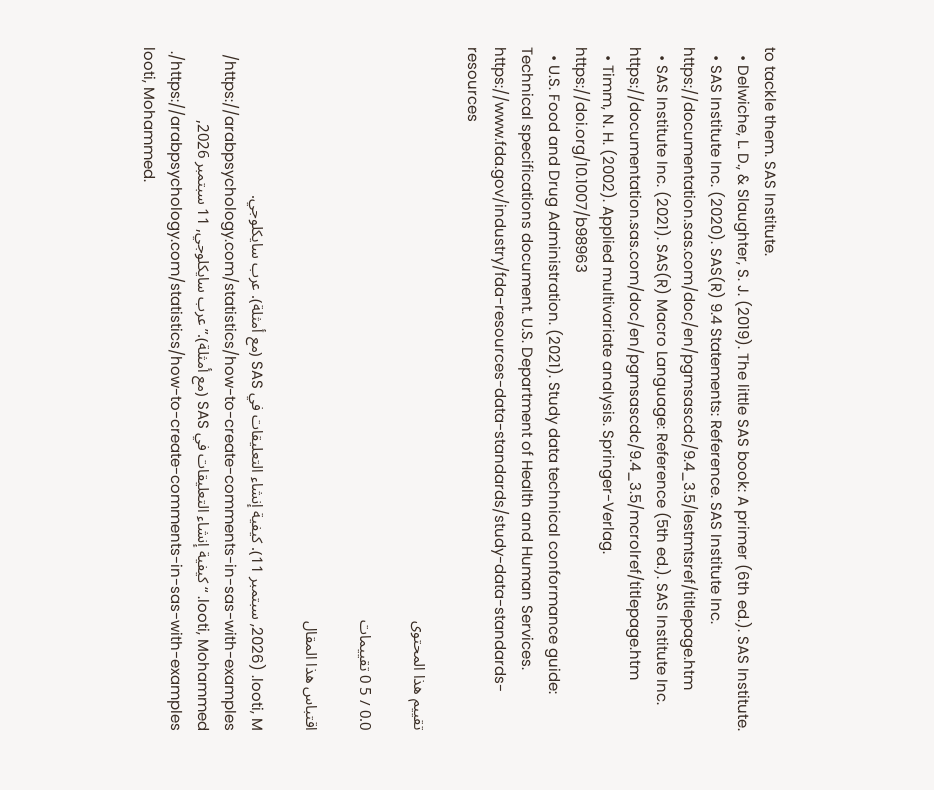to tackle them. SAS Institute.
  • Delwiche, L. D., & Slaughter, S. J. (2019). The little SAS book: A primer (6th ed.). SAS Institute.
  • SAS Institute Inc. (2020). SAS(R) 9.4 Statements: Reference. SAS Institute Inc. https://documentation.sas.com/doc/en/pgmsascdc/9.4_3.5/lestmtsref/titlepage.htm
  • SAS Institute Inc. (2021). SAS(R) Macro Language: Reference (5th ed.). SAS Institute Inc. https://documentation.sas.com/doc/en/pgmsascdc/9.4_3.5/mcrolref/titlepage.htm
  • Timm, N. H. (2002). Applied multivariate analysis. Springer-Verlag. https://doi.org/10.1007/b98963
  • U.S. Food and Drug Administration. (2021). Study data technical conformance guide: Technical specifications document. U.S. Department of Health and Human Services. https://www.fda.gov/industry/fda-resources-data-standards/study-data-standards-resources

تقييم هذا المحتوى

0.0 / 5 0 تقييمات

اقتباس هذا المقال

looti, M. (2026, سبتمبر 11). كيفية إنشاء التعليقات في SAS (مع أمثلة). عرب سايكلوجي. https://arabpsychology.com/statistics/how-to-create-comments-in-sas-with-examples/
looti, Mohammed. “كيفية إنشاء التعليقات في SAS (مع أمثلة).” عرب سايكلوجي, 11 سبتمبر 2026, https://arabpsychology.com/statistics/how-to-create-comments-in-sas-with-examples/.
looti, Mohammed.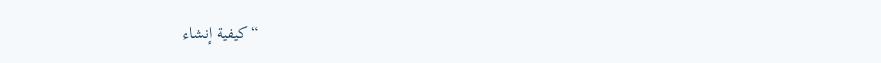“كيفية إنشاء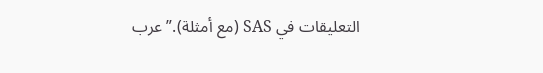التعليقات في SAS (مع أمثلة).” عرب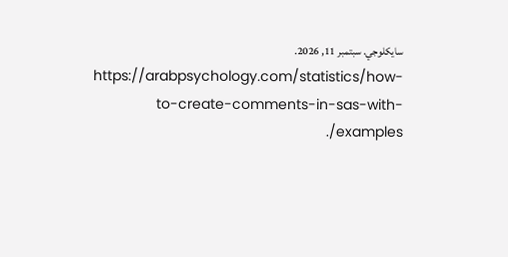سايكلوجي. سبتمبر 11, 2026. https://arabpsychology.com/statistics/how-to-create-comments-in-sas-with-examples/.